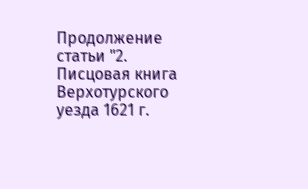Продолжение статьи "2. Писцовая книга Верхотурского уезда 1621 г.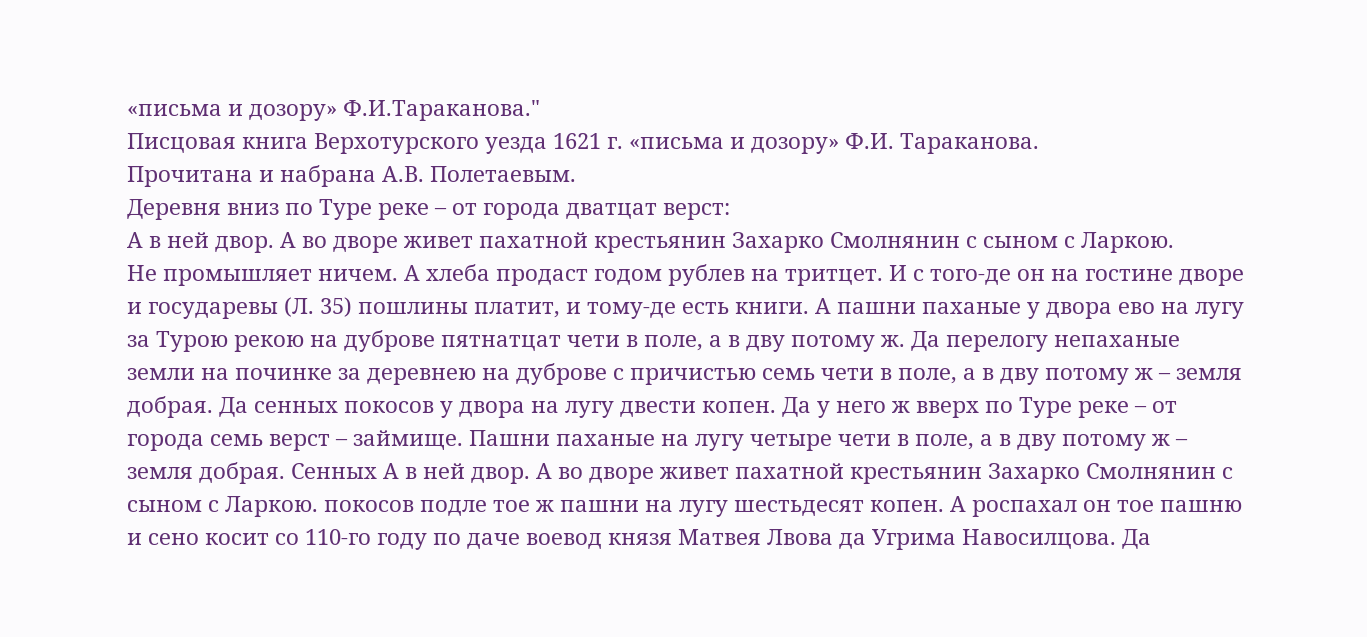«письма и дозору» Ф.И.Тараканова."
Писцовая книга Верхотурского уезда 1621 г. «письма и дозору» Ф.И. Тараканова.
Прочитана и набрана А.В. Полетаевым.
Деревня вниз по Туре реке – от города дватцат верст:
А в ней двор. А во дворе живет пахатной крестьянин Захарко Смолнянин с сыном с Ларкою.
Не промышляет ничем. А хлеба продаст годом рублев на тритцет. И с того-де он на гостине дворе и государевы (Л. 35) пошлины платит, и тому-де есть книги. А пашни паханые у двора ево на лугу за Турою рекою на дуброве пятнатцат чети в поле, а в дву потому ж. Да перелогу непаханые земли на починке за деревнею на дуброве с причистью семь чети в поле, а в дву потому ж – земля добрая. Да сенных покосов у двора на лугу двести копен. Да у него ж вверх по Туре реке – от города семь верст – займище. Пашни паханые на лугу четыре чети в поле, а в дву потому ж – земля добрая. Сенных А в ней двор. А во дворе живет пахатной крестьянин Захарко Смолнянин с сыном с Ларкою. покосов подле тое ж пашни на лугу шестьдесят копен. А роспахал он тое пашню и сено косит со 110-го году по даче воевод князя Матвея Лвова да Угрима Навосилцова. Да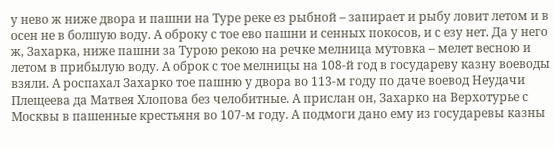у нево ж ниже двора и пашни на Туре реке ез рыбной – запирает и рыбу ловит летом и в осен не в болшую воду. А оброку с тое ево пашни и сенных покосов, и с езу нет. Да у него ж, Захарка, ниже пашни за Турою рекою на речке мелница мутовка – мелет весною и летом в прибылую воду. А оброк с тое мелницы на 108-й год в государеву казну воеводы взяли. А роспахал Захарко тое пашню у двора во 113-м году по даче воевод Неудачи Плещеева да Матвея Хлопова без челобитные. А прислан он, Захарко на Верхотурье с Москвы в пашенные крестьяня во 107-м году. А подмоги дано ему из государевы казны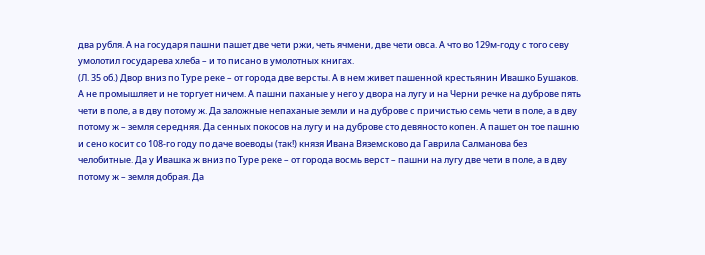два рубля. А на государя пашни пашет две чети ржи, четь ячмени, две чети овса. А что во 129м-году с того севу умолотил государева хлеба – и то писано в умолотных книгах.
(Л. 35 об.) Двор вниз по Туре реке – от города две версты. А в нем живет пашенной крестьянин Ивашко Бушаков.
А не промышляет и не торгует ничем. А пашни паханые у него у двора на лугу и на Черни речке на дуброве пять чети в поле, а в дву потому ж. Да заложные непаханые земли и на дуброве с причистью семь чети в поле, а в дву потому ж – земля середняя. Да сенных покосов на лугу и на дуброве сто девяносто копен. А пашет он тое пашню и сено косит со 108-го году по даче воеводы (так!) князя Ивана Вяземсково да Гаврила Салманова без челобитные. Да у Ивашка ж вниз по Туре реке – от города восмь верст – пашни на лугу две чети в поле, а в дву потому ж – земля добрая. Да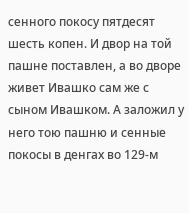сенного покосу пятдесят шесть копен. И двор на той пашне поставлен, а во дворе живет Ивашко сам же с сыном Ивашком. А заложил у него тою пашню и сенные покосы в денгах во 129-м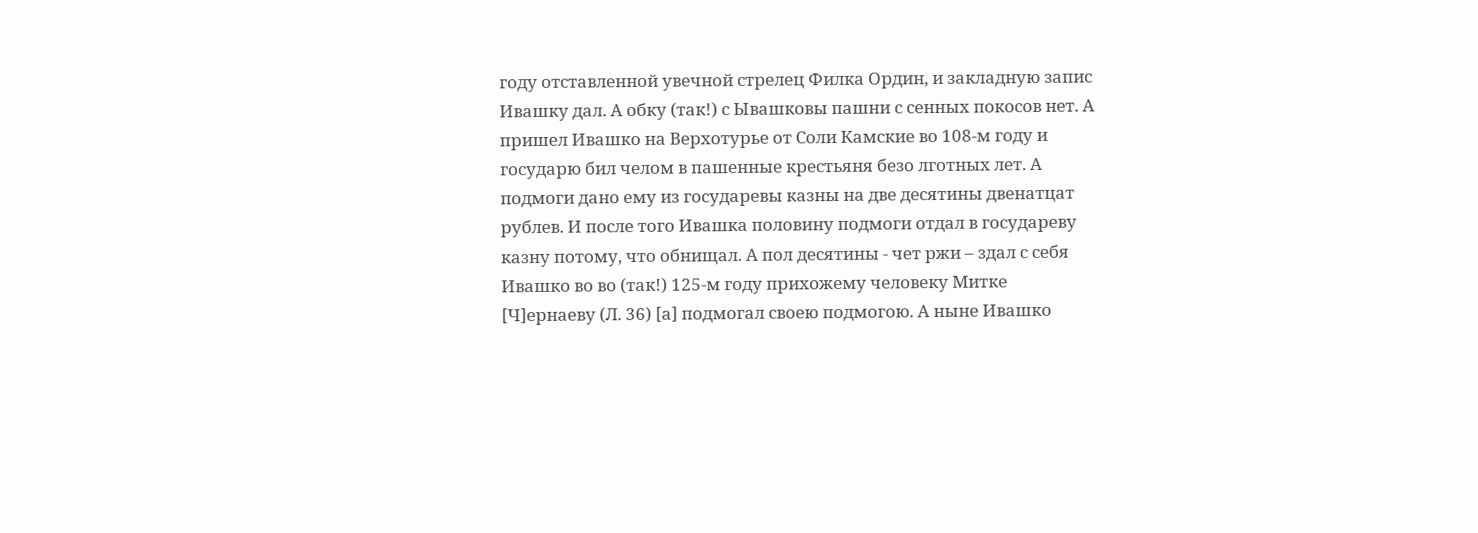году отставленной увечной стрелец Филка Ордин, и закладную запис Ивашку дал. А обку (так!) с Ывашковы пашни с сенных покосов нет. А пришел Ивашко на Верхотурье от Соли Камские во 108-м году и государю бил челом в пашенные крестьяня безо лготных лет. А подмоги дано ему из государевы казны на две десятины двенатцат рублев. И после того Ивашка половину подмоги отдал в государеву казну потому, что обнищал. А пол десятины - чет ржи – здал с себя Ивашко во во (так!) 125-м году прихожему человеку Митке [Ч]ернаеву (Л. 36) [а] подмогал своею подмогою. А ныне Ивашко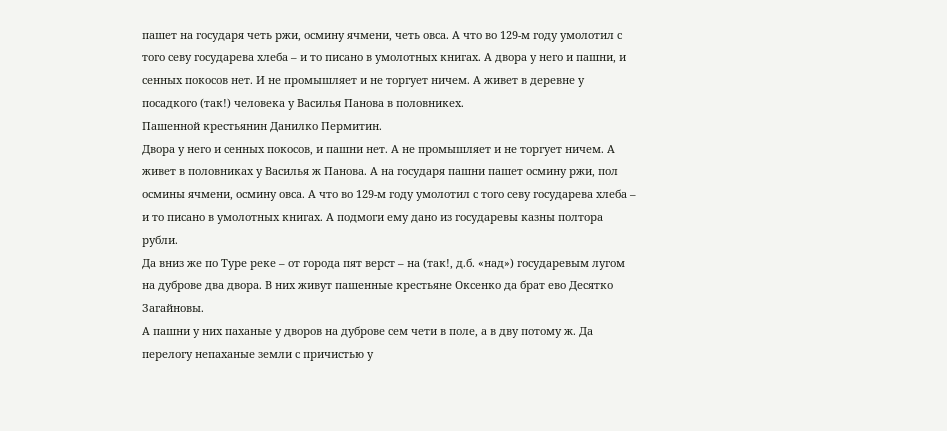пашет на государя четь ржи, осмину ячмени, четь овса. А что во 129-м году умолотил с того севу государева хлеба – и то писано в умолотных книгах. А двора у него и пашни, и сенных покосов нет. И не промышляет и не торгует ничем. А живет в деревне у посадкого (так!) человека у Василья Панова в половникех.
Пашенной крестьянин Данилко Пермитин.
Двора у него и сенных покосов, и пашни нет. А не промышляет и не торгует ничем. А живет в половниках у Василья ж Панова. А на государя пашни пашет осмину ржи, пол осмины ячмени, осмину овса. А что во 129-м году умолотил с того севу государева хлеба – и то писано в умолотных книгах. А подмоги ему дано из государевы казны полтора рубли.
Да вниз же по Туре реке – от города пят верст – на (так!, д.б. «над») государевым лугом на дуброве два двора. В них живут пашенные крестьяне Оксенко да брат ево Десятко Загайновы.
А пашни у них паханые у дворов на дуброве сем чети в поле, а в дву потому ж. Да перелогу непаханые земли с причистью у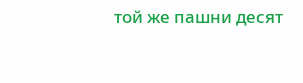той же пашни десят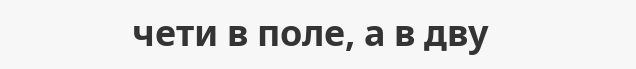чети в поле, а в дву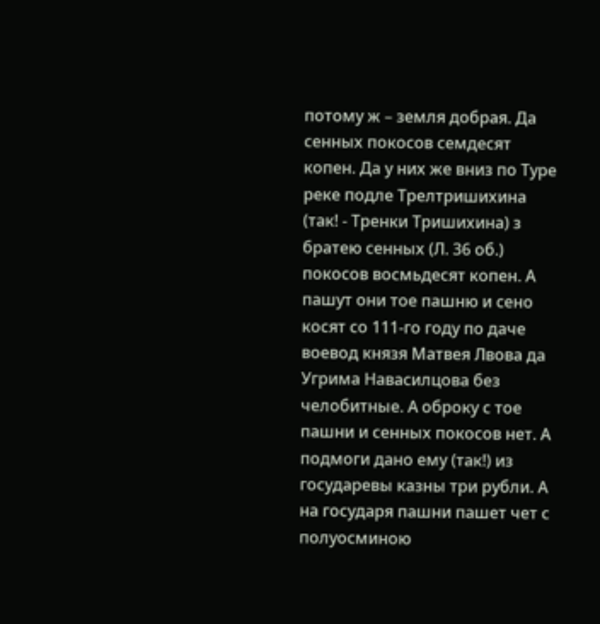потому ж – земля добрая. Да сенных покосов семдесят копен. Да у них же вниз по Туре реке подле Трелтришихина (так! - Тренки Тришихина) з братею сенных (Л. 36 об.) покосов восмьдесят копен. А пашут они тое пашню и сено косят со 111-го году по даче воевод князя Матвея Лвова да Угрима Навасилцова без челобитные. А оброку с тое пашни и сенных покосов нет. А подмоги дано ему (так!) из государевы казны три рубли. А на государя пашни пашет чет с полуосминою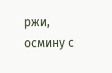ржи, осмину с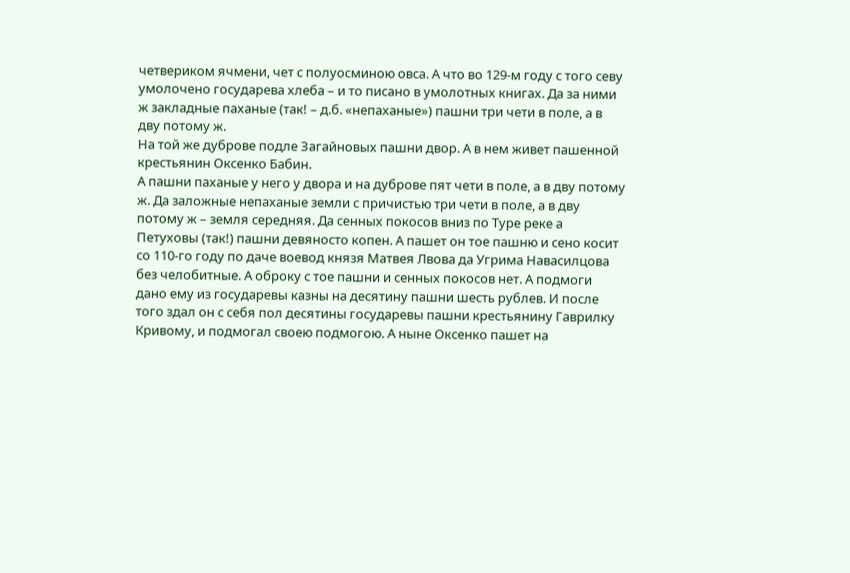четвериком ячмени, чет с полуосминою овса. А что во 129-м году с того севу умолочено государева хлеба – и то писано в умолотных книгах. Да за ними ж закладные паханые (так! – д.б. «непаханые») пашни три чети в поле, а в дву потому ж.
На той же дуброве подле Загайновых пашни двор. А в нем живет пашенной крестьянин Оксенко Бабин.
А пашни паханые у него у двора и на дуброве пят чети в поле, а в дву потому ж. Да заложные непаханые земли с причистью три чети в поле, а в дву потому ж – земля середняя. Да сенных покосов вниз по Туре реке а Петуховы (так!) пашни девяносто копен. А пашет он тое пашню и сено косит со 110-го году по даче воевод князя Матвея Лвова да Угрима Навасилцова без челобитные. А оброку с тое пашни и сенных покосов нет. А подмоги дано ему из государевы казны на десятину пашни шесть рублев. И после того здал он с себя пол десятины государевы пашни крестьянину Гаврилку Кривому, и подмогал своею подмогою. А ныне Оксенко пашет на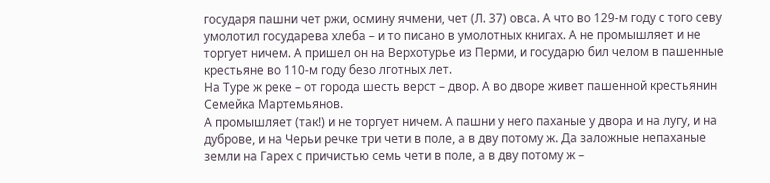государя пашни чет ржи, осмину ячмени, чет (Л. 37) овса. А что во 129-м году с того севу умолотил государева хлеба – и то писано в умолотных книгах. А не промышляет и не торгует ничем. А пришел он на Верхотурье из Перми, и государю бил челом в пашенные крестьяне во 110-м году безо лготных лет.
На Туре ж реке – от города шесть верст – двор. А во дворе живет пашенной крестьянин Семейка Мартемьянов.
А промышляет (так!) и не торгует ничем. А пашни у него паханые у двора и на лугу, и на дуброве, и на Черьи речке три чети в поле, а в дву потому ж. Да заложные непаханые земли на Гарех с причистью семь чети в поле, а в дву потому ж –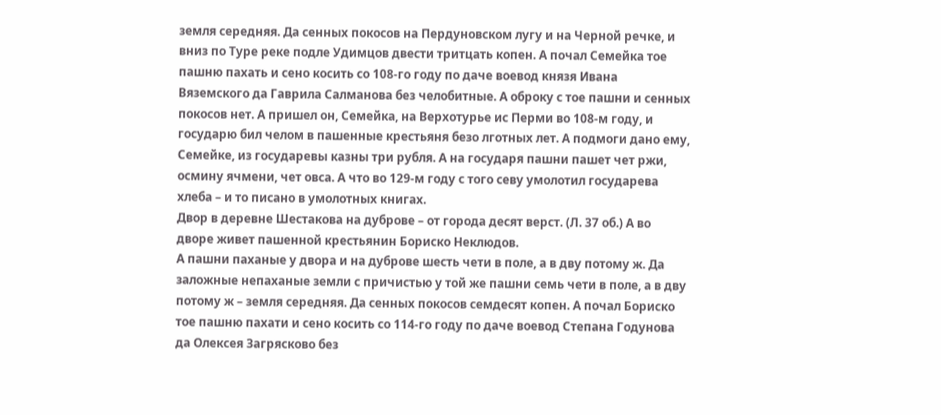земля середняя. Да сенных покосов на Пердуновском лугу и на Черной речке, и вниз по Туре реке подле Удимцов двести тритцать копен. А почал Семейка тое пашню пахать и сено косить со 108-го году по даче воевод князя Ивана Вяземского да Гаврила Салманова без челобитные. А оброку с тое пашни и сенных покосов нет. А пришел он, Семейка, на Верхотурье ис Перми во 108-м году, и государю бил челом в пашенные крестьяня безо лготных лет. А подмоги дано ему, Семейке, из государевы казны три рубля. А на государя пашни пашет чет ржи, осмину ячмени, чет овса. А что во 129-м году с того севу умолотил государева хлеба – и то писано в умолотных книгах.
Двор в деревне Шестакова на дуброве – от города десят верст. (Л. 37 об.) А во дворе живет пашенной крестьянин Бориско Неклюдов.
А пашни паханые у двора и на дуброве шесть чети в поле, а в дву потому ж. Да заложные непаханые земли с причистью у той же пашни семь чети в поле, а в дву потому ж – земля середняя. Да сенных покосов семдесят копен. А почал Бориско тое пашню пахати и сено косить со 114-го году по даче воевод Степана Годунова да Олексея Загрясково без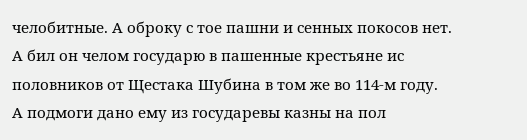челобитные. А оброку с тое пашни и сенных покосов нет. А бил он челом государю в пашенные крестьяне ис половников от Щестака Шубина в том же во 114-м году. А подмоги дано ему из государевы казны на пол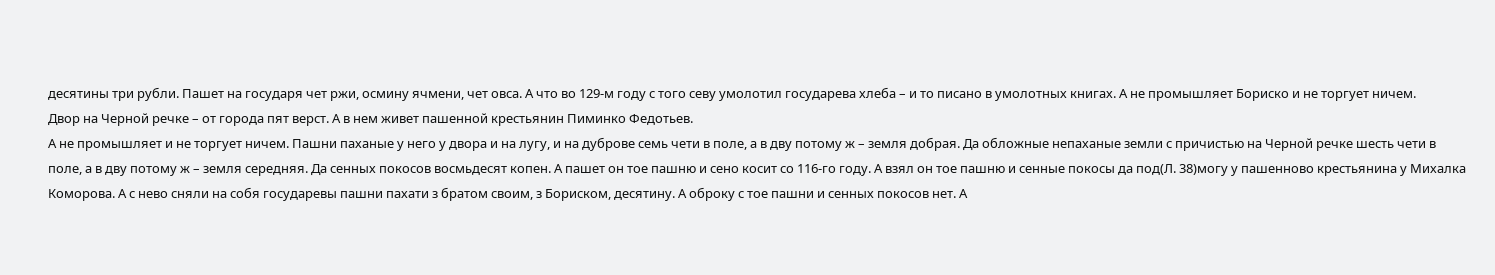десятины три рубли. Пашет на государя чет ржи, осмину ячмени, чет овса. А что во 129-м году с того севу умолотил государева хлеба – и то писано в умолотных книгах. А не промышляет Бориско и не торгует ничем.
Двор на Черной речке – от города пят верст. А в нем живет пашенной крестьянин Пиминко Федотьев.
А не промышляет и не торгует ничем. Пашни паханые у него у двора и на лугу, и на дуброве семь чети в поле, а в дву потому ж – земля добрая. Да обложные непаханые земли с причистью на Черной речке шесть чети в поле, а в дву потому ж – земля середняя. Да сенных покосов восмьдесят копен. А пашет он тое пашню и сено косит со 116-го году. А взял он тое пашню и сенные покосы да под(Л. 38)могу у пашенново крестьянина у Михалка Коморова. А с нево сняли на собя государевы пашни пахати з братом своим, з Бориском, десятину. А оброку с тое пашни и сенных покосов нет. А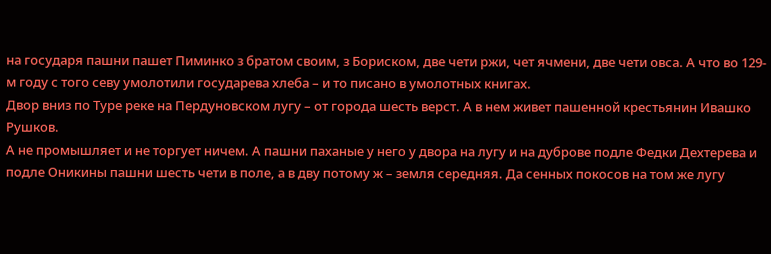на государя пашни пашет Пиминко з братом своим, з Бориском, две чети ржи, чет ячмени, две чети овса. А что во 129-м году с того севу умолотили государева хлеба – и то писано в умолотных книгах.
Двор вниз по Туре реке на Пердуновском лугу – от города шесть верст. А в нем живет пашенной крестьянин Ивашко Рушков.
А не промышляет и не торгует ничем. А пашни паханые у него у двора на лугу и на дуброве подле Федки Дехтерева и подле Оникины пашни шесть чети в поле, а в дву потому ж – земля середняя. Да сенных покосов на том же лугу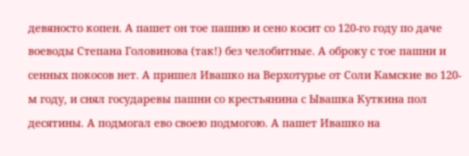девяносто копен. А пашет он тое пашню и сено косит со 120-го году по даче воеводы Степана Головинова (так!) без челобитные. А оброку с тое пашни и сенных покосов нет. А пришел Ивашко на Верхотурье от Соли Камские во 120-м году, и снял государевы пашни со крестьянина с Ывашка Куткина пол десятины. А подмогал ево своею подмогою. А пашет Ивашко на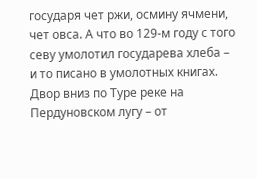государя чет ржи, осмину ячмени, чет овса. А что во 129-м году с того севу умолотил государева хлеба – и то писано в умолотных книгах.
Двор вниз по Туре реке на Пердуновском лугу – от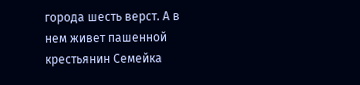города шесть верст. А в нем живет пашенной крестьянин Семейка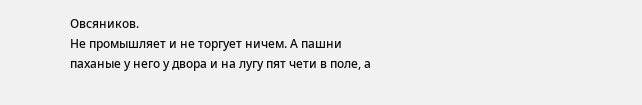Овсяников.
Не промышляет и не торгует ничем. А пашни паханые у него у двора и на лугу пят чети в поле, а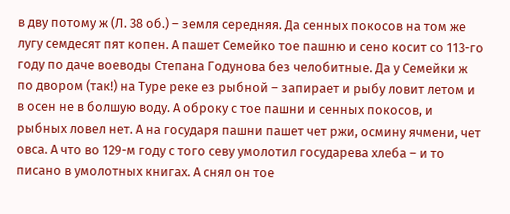в дву потому ж (Л. 38 об.) – земля середняя. Да сенных покосов на том же лугу семдесят пят копен. А пашет Семейко тое пашню и сено косит со 113-го году по даче воеводы Степана Годунова без челобитные. Да у Семейки ж по двором (так!) на Туре реке ез рыбной – запирает и рыбу ловит летом и в осен не в болшую воду. А оброку с тое пашни и сенных покосов, и рыбных ловел нет. А на государя пашни пашет чет ржи, осмину ячмени, чет овса. А что во 129-м году с того севу умолотил государева хлеба – и то писано в умолотных книгах. А снял он тое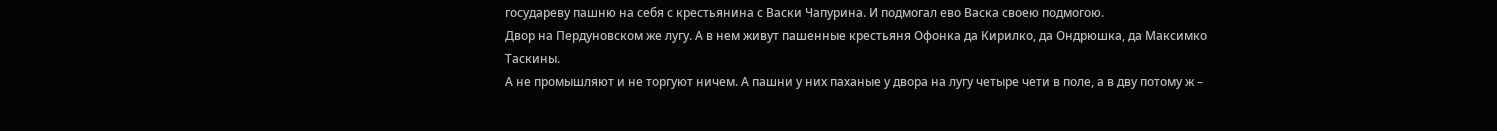государеву пашню на себя с крестьянина с Васки Чапурина. И подмогал ево Васка своею подмогою.
Двор на Пердуновском же лугу. А в нем живут пашенные крестьяня Офонка да Кирилко, да Ондрюшка, да Максимко Таскины.
А не промышляют и не торгуют ничем. А пашни у них паханые у двора на лугу четыре чети в поле, а в дву потому ж –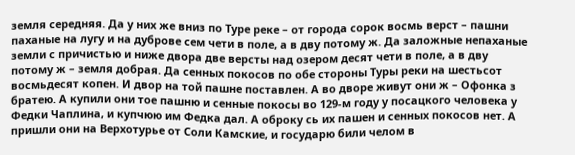земля середняя. Да у них же вниз по Туре реке – от города сорок восмь верст – пашни паханые на лугу и на дуброве сем чети в поле, а в дву потому ж. Да заложные непаханые земли с причистью и ниже двора две версты над озером десят чети в поле, а в дву потому ж – земля добрая. Да сенных покосов по обе стороны Туры реки на шестьсот восмьдесят копен. И двор на той пашне поставлен. А во дворе живут они ж – Офонка з братею. А купили они тое пашню и сенные покосы во 129-м году у посацкого человека у Федки Чаплина, и купчюю им Федка дал. А оброку сь их пашен и сенных покосов нет. А пришли они на Верхотурье от Соли Камские, и государю били челом в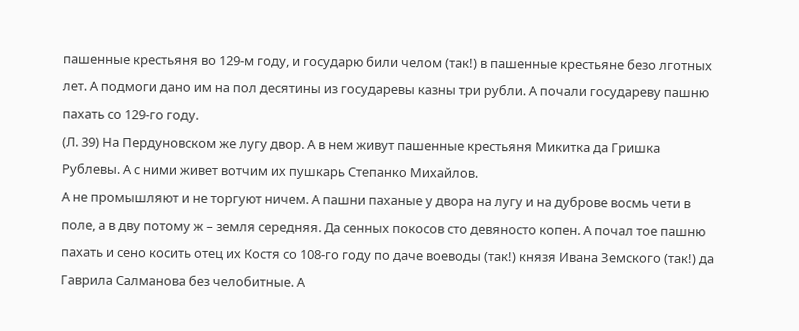пашенные крестьяня во 129-м году, и государю били челом (так!) в пашенные крестьяне безо лготных лет. А подмоги дано им на пол десятины из государевы казны три рубли. А почали государеву пашню пахать со 129-го году.
(Л. 39) На Пердуновском же лугу двор. А в нем живут пашенные крестьяня Микитка да Гришка Рублевы. А с ними живет вотчим их пушкарь Степанко Михайлов.
А не промышляют и не торгуют ничем. А пашни паханые у двора на лугу и на дуброве восмь чети в поле, а в дву потому ж – земля середняя. Да сенных покосов сто девяносто копен. А почал тое пашню пахать и сено косить отец их Костя со 108-го году по даче воеводы (так!) князя Ивана Земского (так!) да Гаврила Салманова без челобитные. А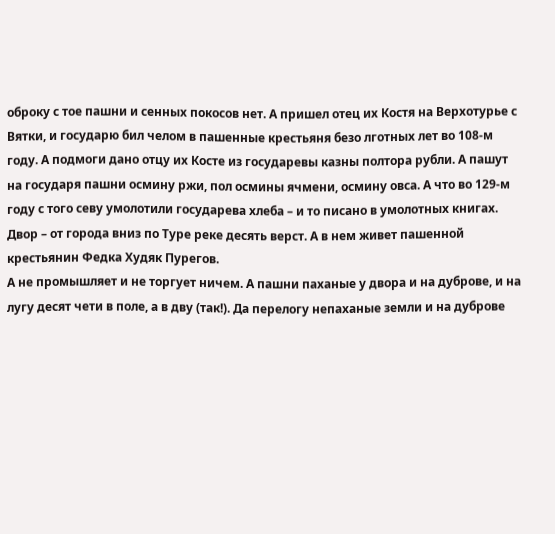оброку с тое пашни и сенных покосов нет. А пришел отец их Костя на Верхотурье с Вятки, и государю бил челом в пашенные крестьяня безо лготных лет во 108-м году. А подмоги дано отцу их Косте из государевы казны полтора рубли. А пашут на государя пашни осмину ржи, пол осмины ячмени, осмину овса. А что во 129-м году с того севу умолотили государева хлеба – и то писано в умолотных книгах.
Двор – от города вниз по Туре реке десять верст. А в нем живет пашенной крестьянин Федка Худяк Пурегов.
А не промышляет и не торгует ничем. А пашни паханые у двора и на дуброве, и на лугу десят чети в поле, а в дву (так!). Да перелогу непаханые земли и на дуброве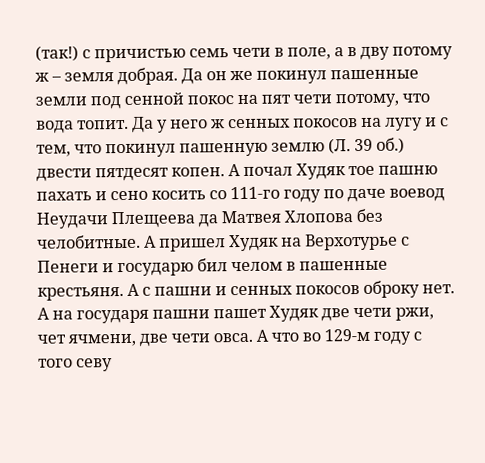(так!) с причистью семь чети в поле, а в дву потому ж – земля добрая. Да он же покинул пашенные земли под сенной покос на пят чети потому, что вода топит. Да у него ж сенных покосов на лугу и с тем, что покинул пашенную землю (Л. 39 об.) двести пятдесят копен. А почал Худяк тое пашню пахать и сено косить со 111-го году по даче воевод Неудачи Плещеева да Матвея Хлопова без челобитные. А пришел Худяк на Верхотурье с Пенеги и государю бил челом в пашенные крестьяня. А с пашни и сенных покосов оброку нет. А на государя пашни пашет Худяк две чети ржи, чет ячмени, две чети овса. А что во 129-м году с того севу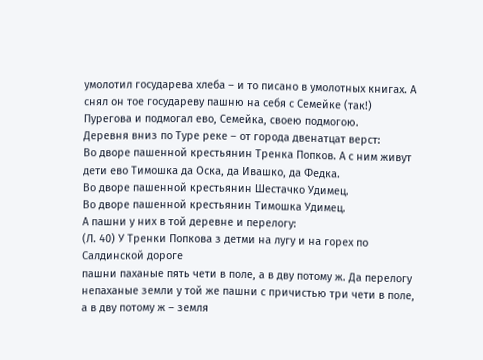умолотил государева хлеба – и то писано в умолотных книгах. А снял он тое государеву пашню на себя с Семейке (так!) Пурегова и подмогал ево, Семейка, своею подмогою.
Деревня вниз по Туре реке – от города двенатцат верст:
Во дворе пашенной крестьянин Тренка Попков. А с ним живут дети ево Тимошка да Оска, да Ивашко, да Федка.
Во дворе пашенной крестьянин Шестачко Удимец.
Во дворе пашенной крестьянин Тимошка Удимец.
А пашни у них в той деревне и перелогу:
(Л. 40) У Тренки Попкова з детми на лугу и на горех по Салдинской дороге
пашни паханые пять чети в поле, а в дву потому ж. Да перелогу непаханые земли у той же пашни с причистью три чети в поле, а в дву потому ж – земля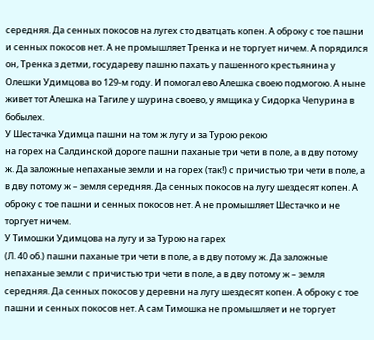середняя. Да сенных покосов на лугех сто дватцать копен. А оброку с тое пашни и сенных покосов нет. А не промышляет Тренка и не торгует ничем. А порядился он, Тренка з детми, государеву пашню пахать у пашенного крестьянина у Олешки Удимцова во 129-м году. И помогал ево Алешка своею подмогою. А ныне живет тот Алешка на Тагиле у шурина своево, у ямщика у Сидорка Чепурина в бобылех.
У Шестачка Удимца пашни на том ж лугу и за Турою рекою
на горех на Салдинской дороге пашни паханые три чети в поле, а в дву потому ж. Да заложные непаханые земли и на горех (так!) с причистью три чети в поле, а в дву потому ж – земля середняя. Да сенных покосов на лугу шездесят копен. А оброку с тое пашни и сенных покосов нет. А не промышляет Шестачко и не торгует ничем.
У Тимошки Удимцова на лугу и за Турою на гарех
(Л. 40 об.) пашни паханые три чети в поле, а в дву потому ж. Да заложные непаханые земли с причистью три чети в поле, а в дву потому ж – земля середняя. Да сенных покосов у деревни на лугу шездесят копен. А оброку с тое пашни и сенных покосов нет. А сам Тимошка не промышляет и не торгует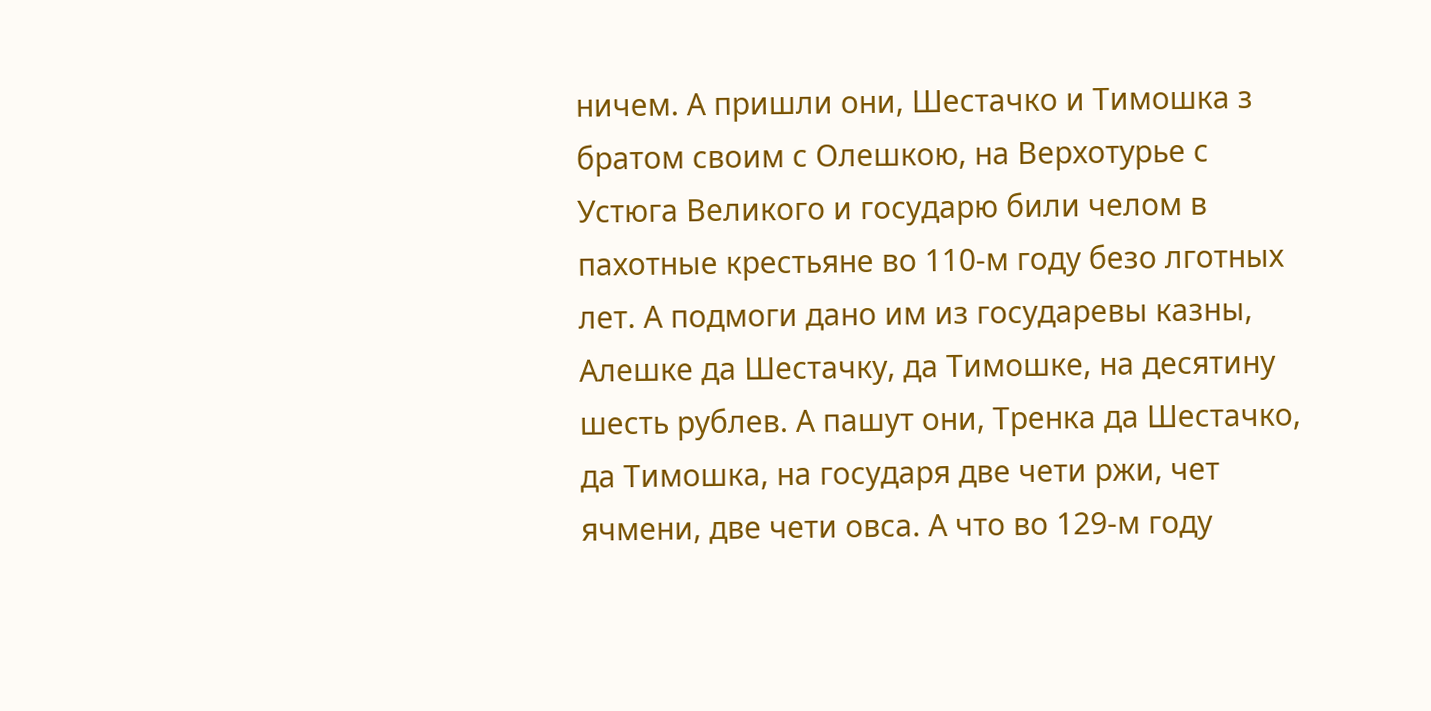ничем. А пришли они, Шестачко и Тимошка з братом своим с Олешкою, на Верхотурье с Устюга Великого и государю били челом в пахотные крестьяне во 110-м году безо лготных лет. А подмоги дано им из государевы казны, Алешке да Шестачку, да Тимошке, на десятину шесть рублев. А пашут они, Тренка да Шестачко, да Тимошка, на государя две чети ржи, чет ячмени, две чети овса. А что во 129-м году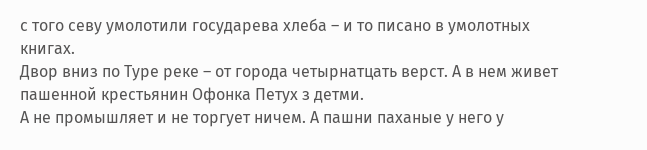с того севу умолотили государева хлеба – и то писано в умолотных книгах.
Двор вниз по Туре реке – от города четырнатцать верст. А в нем живет пашенной крестьянин Офонка Петух з детми.
А не промышляет и не торгует ничем. А пашни паханые у него у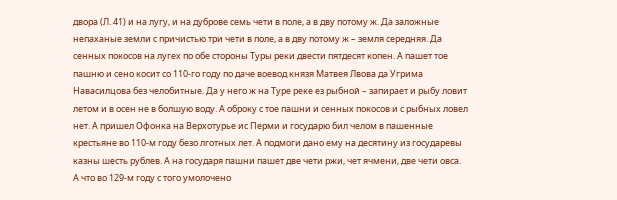двора (Л. 41) и на лугу, и на дуброве семь чети в поле, а в дву потому ж. Да заложные непаханые земли с причистью три чети в поле, а в дву потому ж – земля середняя. Да сенных покосов на лугех по обе стороны Туры реки двести пятдесят копен. А пашет тое пашню и сено косит со 110-го году по даче воевод князя Матвея Лвова да Угрима Навасилцова без челобитные. Да у него ж на Туре реке ез рыбной – запирает и рыбу ловит летом и в осен не в болшую воду. А оброку с тое пашни и сенных покосов и с рыбных ловел нет. А пришел Офонка на Верхотурье ис Перми и государю бил челом в пашенные крестьяне во 110-м году безо лготных лет. А подмоги дано ему на десятину из государевы казны шесть рублев. А на государя пашни пашет две чети ржи, чет ячмени, две чети овса. А что во 129-м году с того умолочено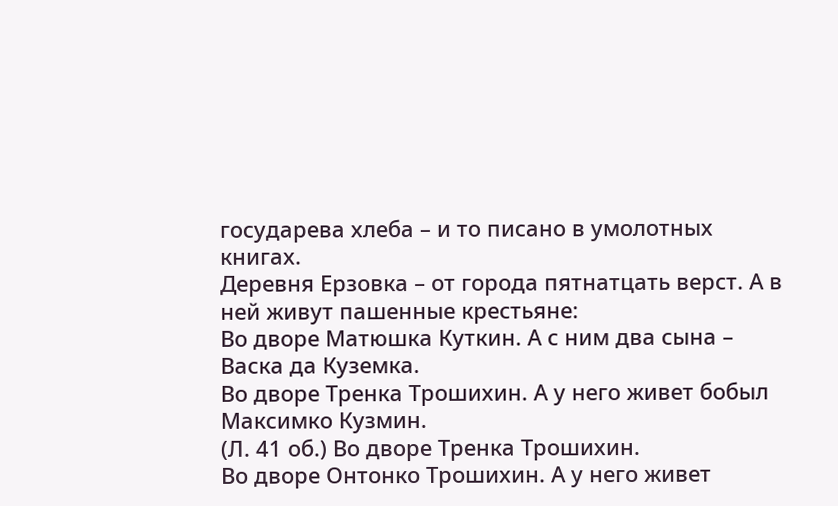государева хлеба – и то писано в умолотных книгах.
Деревня Ерзовка – от города пятнатцать верст. А в ней живут пашенные крестьяне:
Во дворе Матюшка Куткин. А с ним два сына – Васка да Куземка.
Во дворе Тренка Трошихин. А у него живет бобыл Максимко Кузмин.
(Л. 41 об.) Во дворе Тренка Трошихин.
Во дворе Онтонко Трошихин. А у него живет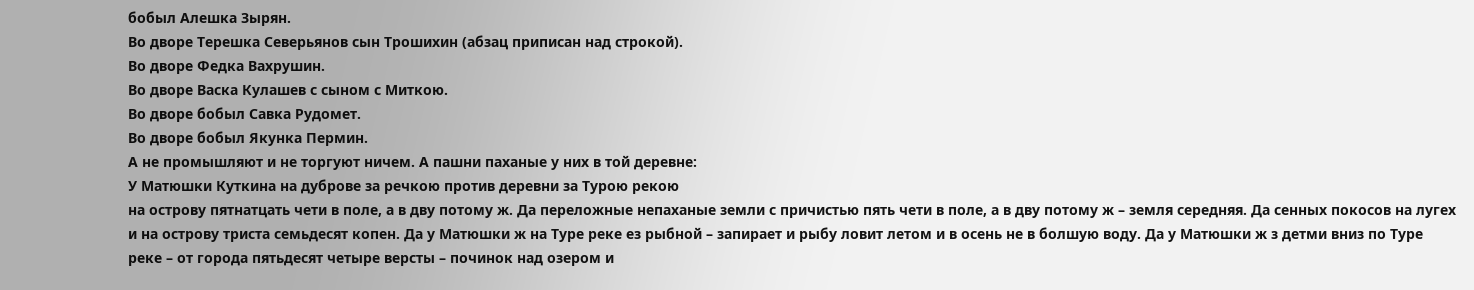бобыл Алешка Зырян.
Во дворе Терешка Северьянов сын Трошихин (абзац приписан над строкой).
Во дворе Федка Вахрушин.
Во дворе Васка Кулашев с сыном с Миткою.
Во дворе бобыл Савка Рудомет.
Во дворе бобыл Якунка Пермин.
А не промышляют и не торгуют ничем. А пашни паханые у них в той деревне:
У Матюшки Куткина на дуброве за речкою против деревни за Турою рекою
на острову пятнатцать чети в поле, а в дву потому ж. Да переложные непаханые земли с причистью пять чети в поле, а в дву потому ж – земля середняя. Да сенных покосов на лугех и на острову триста семьдесят копен. Да у Матюшки ж на Туре реке ез рыбной – запирает и рыбу ловит летом и в осень не в болшую воду. Да у Матюшки ж з детми вниз по Туре реке – от города пятьдесят четыре версты – починок над озером и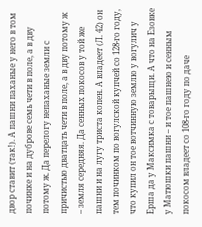двор ставит (так!). А пашни паханые у него в том починке и на дуброве семь чети в поле, а в дву потому ж. Да перелогу непаханые земли с причистью дватцать чети в поле, а в дву потому ж – земля середняя. Да сенных покосов у той же пашни и на лугу триста копен. А владеет (Л. 42) он тем починком по вогулской купчей со 128-го году, что купил он тое вотчинную землю у вогулич у Ерша да у Максимка с товарыщи. А что на Езовке у Матюшки пашни – и тое пашнею и сенным покосом владеет со 108-го году по даче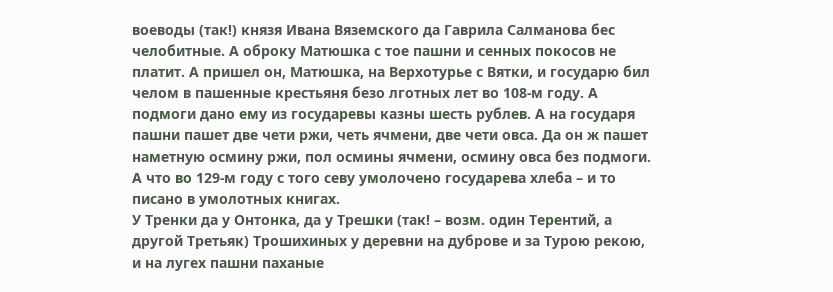воеводы (так!) князя Ивана Вяземского да Гаврила Салманова бес челобитные. А оброку Матюшка с тое пашни и сенных покосов не платит. А пришел он, Матюшка, на Верхотурье с Вятки, и государю бил челом в пашенные крестьяня безо лготных лет во 108-м году. А подмоги дано ему из государевы казны шесть рублев. А на государя пашни пашет две чети ржи, четь ячмени, две чети овса. Да он ж пашет наметную осмину ржи, пол осмины ячмени, осмину овса без подмоги. А что во 129-м году с того севу умолочено государева хлеба – и то писано в умолотных книгах.
У Тренки да у Онтонка, да у Трешки (так! – возм. один Терентий, а другой Третьяк) Трошихиных у деревни на дуброве и за Турою рекою,
и на лугех пашни паханые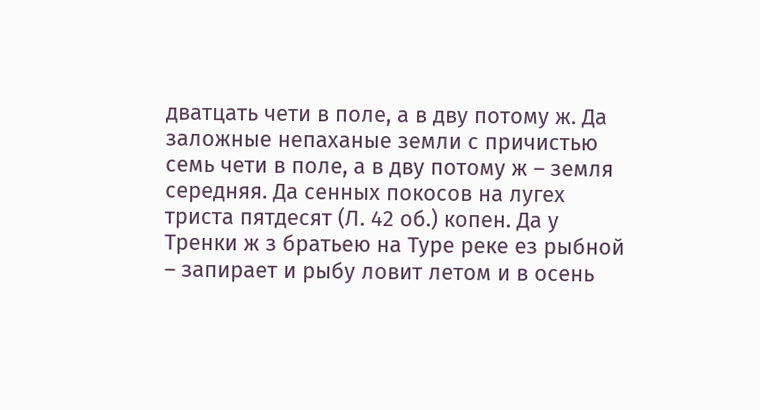дватцать чети в поле, а в дву потому ж. Да заложные непаханые земли с причистью семь чети в поле, а в дву потому ж – земля середняя. Да сенных покосов на лугех триста пятдесят (Л. 42 об.) копен. Да у Тренки ж з братьею на Туре реке ез рыбной – запирает и рыбу ловит летом и в осень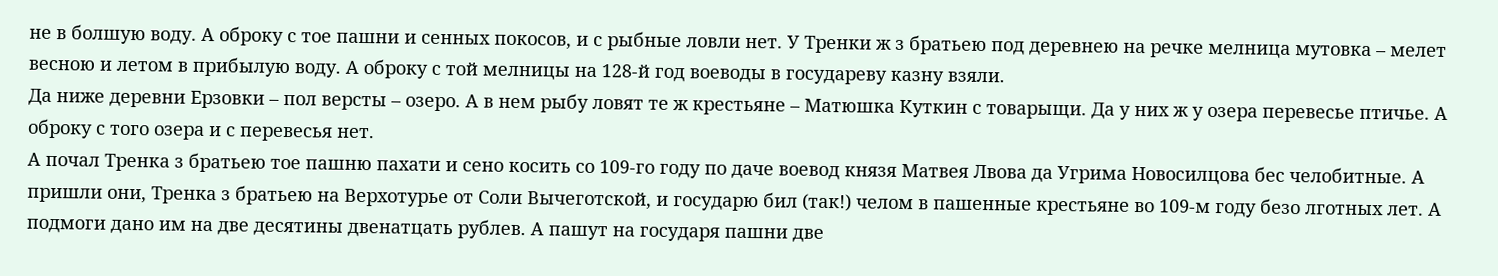не в болшую воду. А оброку с тое пашни и сенных покосов, и с рыбные ловли нет. У Тренки ж з братьею под деревнею на речке мелница мутовка – мелет весною и летом в прибылую воду. А оброку с той мелницы на 128-й год воеводы в государеву казну взяли.
Да ниже деревни Ерзовки – пол версты – озеро. А в нем рыбу ловят те ж крестьяне – Матюшка Куткин с товарыщи. Да у них ж у озера перевесье птичье. А оброку с того озера и с перевесья нет.
А почал Тренка з братьею тое пашню пахати и сено косить со 109-го году по даче воевод князя Матвея Лвова да Угрима Новосилцова бес челобитные. А пришли они, Тренка з братьею на Верхотурье от Соли Вычеготской, и государю бил (так!) челом в пашенные крестьяне во 109-м году безо лготных лет. А подмоги дано им на две десятины двенатцать рублев. А пашут на государя пашни две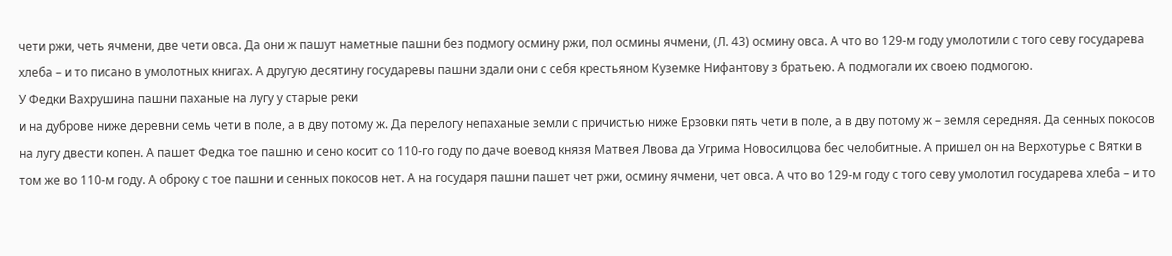чети ржи, четь ячмени, две чети овса. Да они ж пашут наметные пашни без подмогу осмину ржи, пол осмины ячмени, (Л. 43) осмину овса. А что во 129-м году умолотили с того севу государева хлеба – и то писано в умолотных книгах. А другую десятину государевы пашни здали они с себя крестьяном Куземке Нифантову з братьею. А подмогали их своею подмогою.
У Федки Вахрушина пашни паханые на лугу у старые реки
и на дуброве ниже деревни семь чети в поле, а в дву потому ж. Да перелогу непаханые земли с причистью ниже Ерзовки пять чети в поле, а в дву потому ж – земля середняя. Да сенных покосов на лугу двести копен. А пашет Федка тое пашню и сено косит со 110-го году по даче воевод князя Матвея Лвова да Угрима Новосилцова бес челобитные. А пришел он на Верхотурье с Вятки в том же во 110-м году. А оброку с тое пашни и сенных покосов нет. А на государя пашни пашет чет ржи, осмину ячмени, чет овса. А что во 129-м году с того севу умолотил государева хлеба – и то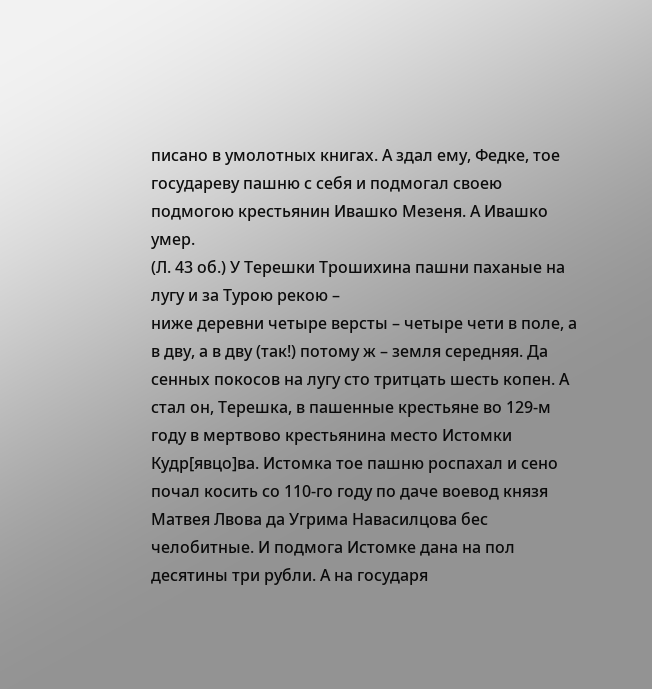писано в умолотных книгах. А здал ему, Федке, тое государеву пашню с себя и подмогал своею подмогою крестьянин Ивашко Мезеня. А Ивашко умер.
(Л. 43 об.) У Терешки Трошихина пашни паханые на лугу и за Турою рекою –
ниже деревни четыре версты – четыре чети в поле, а в дву, а в дву (так!) потому ж – земля середняя. Да сенных покосов на лугу сто тритцать шесть копен. А стал он, Терешка, в пашенные крестьяне во 129-м году в мертвово крестьянина место Истомки Кудр[явцо]ва. Истомка тое пашню роспахал и сено почал косить со 110-го году по даче воевод князя Матвея Лвова да Угрима Навасилцова бес челобитные. И подмога Истомке дана на пол десятины три рубли. А на государя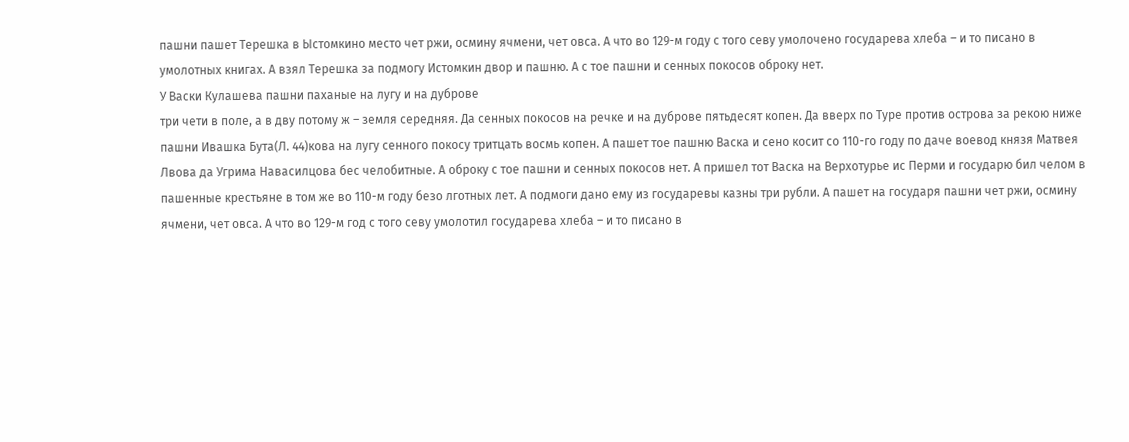пашни пашет Терешка в Ыстомкино место чет ржи, осмину ячмени, чет овса. А что во 129-м году с того севу умолочено государева хлеба – и то писано в умолотных книгах. А взял Терешка за подмогу Истомкин двор и пашню. А с тое пашни и сенных покосов оброку нет.
У Васки Кулашева пашни паханые на лугу и на дуброве
три чети в поле, а в дву потому ж – земля середняя. Да сенных покосов на речке и на дуброве пятьдесят копен. Да вверх по Туре против острова за рекою ниже пашни Ивашка Бута(Л. 44)кова на лугу сенного покосу тритцать восмь копен. А пашет тое пашню Васка и сено косит со 110-го году по даче воевод князя Матвея Лвова да Угрима Навасилцова бес челобитные. А оброку с тое пашни и сенных покосов нет. А пришел тот Васка на Верхотурье ис Перми и государю бил челом в пашенные крестьяне в том же во 110-м году безо лготных лет. А подмоги дано ему из государевы казны три рубли. А пашет на государя пашни чет ржи, осмину ячмени, чет овса. А что во 129-м год с того севу умолотил государева хлеба – и то писано в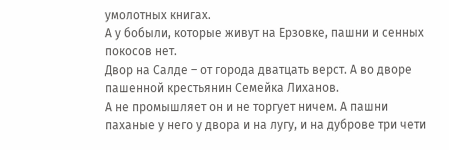умолотных книгах.
А у бобыли, которые живут на Ерзовке, пашни и сенных покосов нет.
Двор на Салде – от города дватцать верст. А во дворе пашенной крестьянин Семейка Лиханов.
А не промышляет он и не торгует ничем. А пашни паханые у него у двора и на лугу, и на дуброве три чети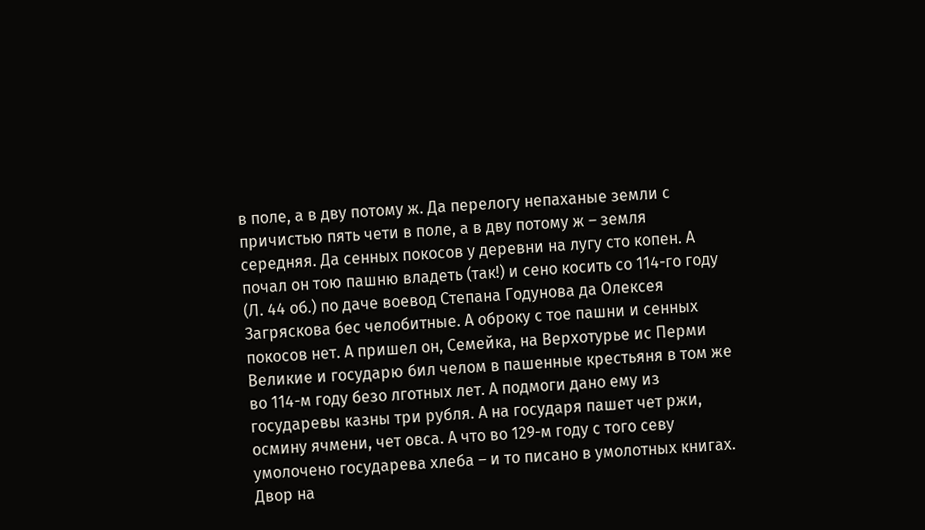в поле, а в дву потому ж. Да перелогу непаханые земли с причистью пять чети в поле, а в дву потому ж – земля середняя. Да сенных покосов у деревни на лугу сто копен. А почал он тою пашню владеть (так!) и сено косить со 114-го году (Л. 44 об.) по даче воевод Степана Годунова да Олексея Загряскова бес челобитные. А оброку с тое пашни и сенных покосов нет. А пришел он, Семейка, на Верхотурье ис Перми Великие и государю бил челом в пашенные крестьяня в том же во 114-м году безо лготных лет. А подмоги дано ему из государевы казны три рубля. А на государя пашет чет ржи, осмину ячмени, чет овса. А что во 129-м году с того севу умолочено государева хлеба – и то писано в умолотных книгах.
Двор на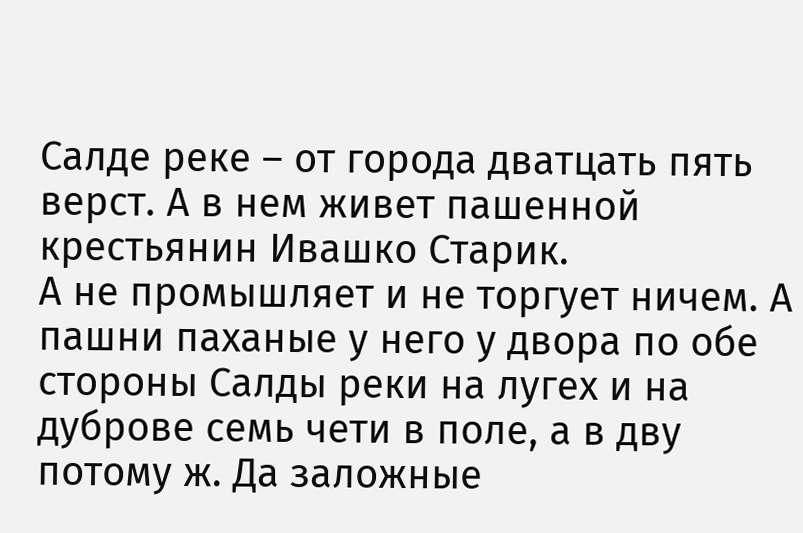Салде реке – от города дватцать пять верст. А в нем живет пашенной крестьянин Ивашко Старик.
А не промышляет и не торгует ничем. А пашни паханые у него у двора по обе стороны Салды реки на лугех и на дуброве семь чети в поле, а в дву потому ж. Да заложные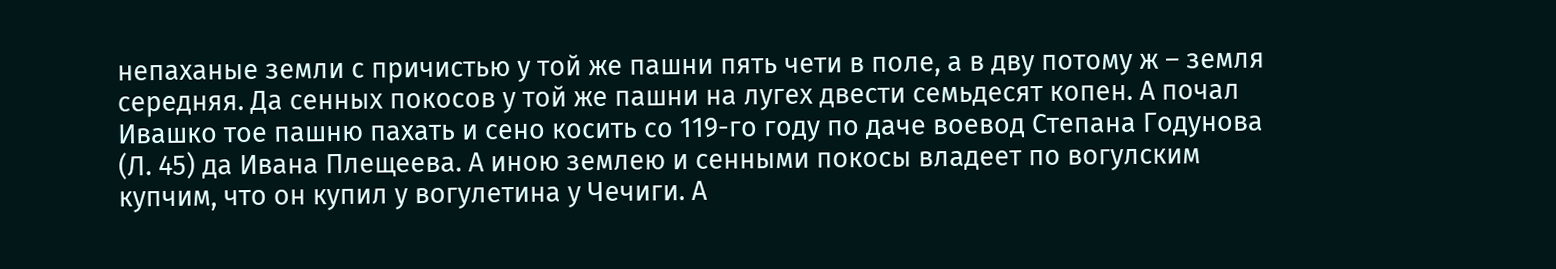непаханые земли с причистью у той же пашни пять чети в поле, а в дву потому ж – земля середняя. Да сенных покосов у той же пашни на лугех двести семьдесят копен. А почал Ивашко тое пашню пахать и сено косить со 119-го году по даче воевод Степана Годунова (Л. 45) да Ивана Плещеева. А иною землею и сенными покосы владеет по вогулским купчим, что он купил у вогулетина у Чечиги. А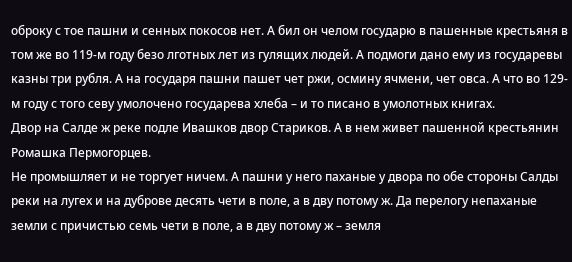оброку с тое пашни и сенных покосов нет. А бил он челом государю в пашенные крестьяня в том же во 119-м году безо лготных лет из гулящих людей. А подмоги дано ему из государевы казны три рубля. А на государя пашни пашет чет ржи, осмину ячмени, чет овса. А что во 129-м году с того севу умолочено государева хлеба – и то писано в умолотных книгах.
Двор на Салде ж реке подле Ивашков двор Стариков. А в нем живет пашенной крестьянин Ромашка Пермогорцев.
Не промышляет и не торгует ничем. А пашни у него паханые у двора по обе стороны Салды реки на лугех и на дуброве десять чети в поле, а в дву потому ж. Да перелогу непаханые земли с причистью семь чети в поле, а в дву потому ж – земля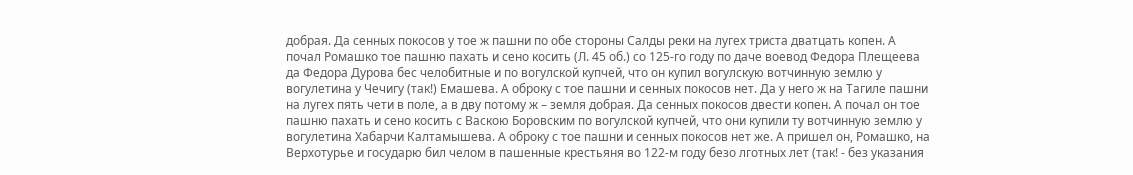добрая. Да сенных покосов у тое ж пашни по обе стороны Салды реки на лугех триста дватцать копен. А почал Ромашко тое пашню пахать и сено косить (Л. 45 об.) со 125-го году по даче воевод Федора Плещеева да Федора Дурова бес челобитные и по вогулской купчей, что он купил вогулскую вотчинную землю у вогулетина у Чечигу (так!) Емашева. А оброку с тое пашни и сенных покосов нет. Да у него ж на Тагиле пашни на лугех пять чети в поле, а в дву потому ж – земля добрая. Да сенных покосов двести копен. А почал он тое пашню пахать и сено косить с Васкою Боровским по вогулской купчей, что они купили ту вотчинную землю у вогулетина Хабарчи Калтамышева. А оброку с тое пашни и сенных покосов нет же. А пришел он, Ромашко, на Верхотурье и государю бил челом в пашенные крестьяня во 122-м году безо лготных лет (так! - без указания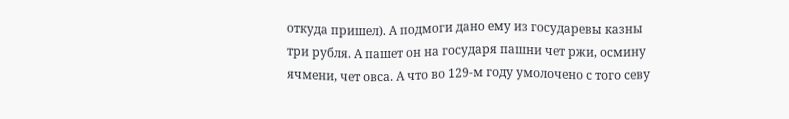откуда пришел). А подмоги дано ему из государевы казны три рубля. А пашет он на государя пашни чет ржи, осмину ячмени, чет овса. А что во 129-м году умолочено с того севу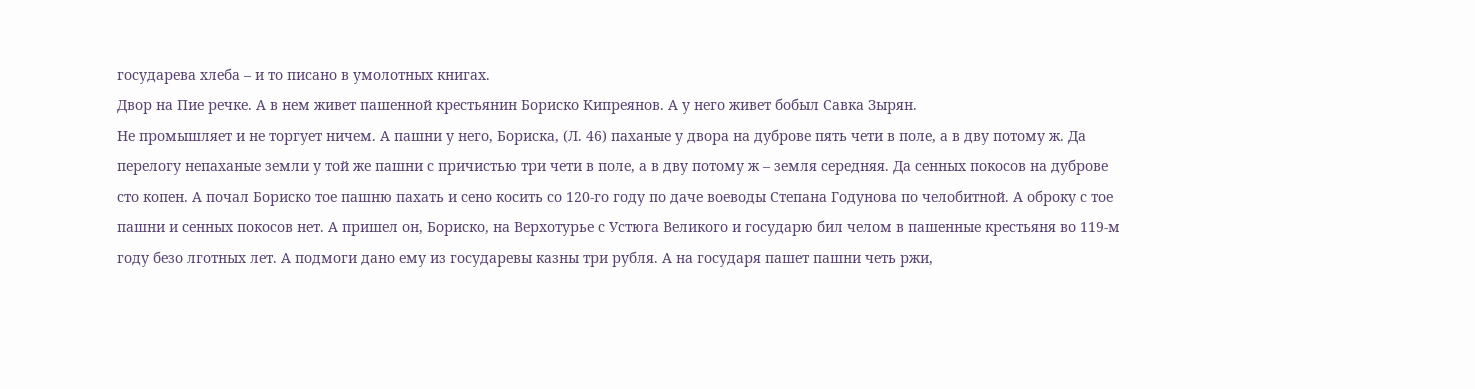государева хлеба – и то писано в умолотных книгах.
Двор на Пие речке. А в нем живет пашенной крестьянин Бориско Кипреянов. А у него живет бобыл Савка Зырян.
Не промышляет и не торгует ничем. А пашни у него, Бориска, (Л. 46) паханые у двора на дуброве пять чети в поле, а в дву потому ж. Да перелогу непаханые земли у той же пашни с причистью три чети в поле, а в дву потому ж – земля середняя. Да сенных покосов на дуброве сто копен. А почал Бориско тое пашню пахать и сено косить со 120-го году по даче воеводы Степана Годунова по челобитной. А оброку с тое пашни и сенных покосов нет. А пришел он, Бориско, на Верхотурье с Устюга Великого и государю бил челом в пашенные крестьяня во 119-м году безо лготных лет. А подмоги дано ему из государевы казны три рубля. А на государя пашет пашни четь ржи,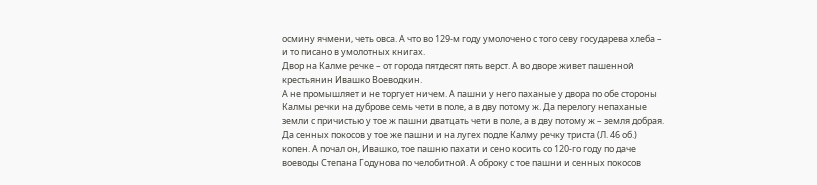осмину ячмени, четь овса. А что во 129-м году умолочено с того севу государева хлеба – и то писано в умолотных книгах.
Двор на Калме речке – от города пятдесят пять верст. А во дворе живет пашенной крестьянин Ивашко Воеводкин.
А не промышляет и не торгует ничем. А пашни у него паханые у двора по обе стороны Калмы речки на дуброве семь чети в поле, а в дву потому ж. Да перелогу непаханые земли с причистью у тое ж пашни дватцать чети в поле, а в дву потому ж – земля добрая. Да сенных покосов у тое же пашни и на лугех подле Калму речку триста (Л. 46 об.) копен. А почал он, Ивашко, тое пашню пахати и сено косить со 120-го году по даче воеводы Степана Годунова по челобитной. А оброку с тое пашни и сенных покосов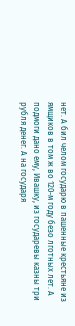нет. А бил челом государю в пашенные крестьяне из ямщиков в том ж во 120-м году безо лготных лет. А подмоги дано ему, Ивашку, из государевы казны три рубля денег. А на государя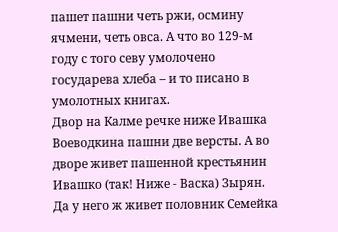пашет пашни четь ржи, осмину ячмени, четь овса. А что во 129-м году с того севу умолочено государева хлеба – и то писано в умолотных книгах.
Двор на Калме речке ниже Ивашка Воеводкина пашни две версты. А во дворе живет пашенной крестьянин Ивашко (так! Ниже - Васка) Зырян.
Да у него ж живет половник Семейка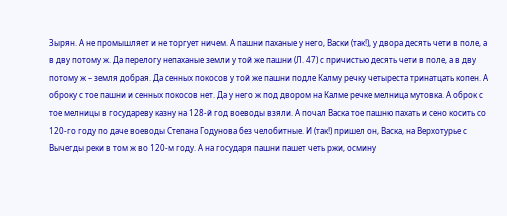Зырян. А не промышляет и не торгует ничем. А пашни паханые у него, Васки (так!), у двора десять чети в поле, а в дву потому ж. Да перелогу непаханые земли у той же пашни (Л. 47) с причистью десять чети в поле, а в дву потому ж – земля добрая. Да сенных покосов у той же пашни подле Калму речку четыреста тринатцать копен. А оброку с тое пашни и сенных покосов нет. Да у него ж под двором на Калме речке мелница мутовка. А оброк с тое мелницы в государеву казну на 128-й год воеводы взяли. А почал Васка тое пашню пахать и сено косить со 120-го году по даче воеводы Степана Годунова без челобитные. И (так!) пришел он, Васка, на Верхотурье с Вычегды реки в том ж во 120-м году. А на государя пашни пашет четь ржи, осмину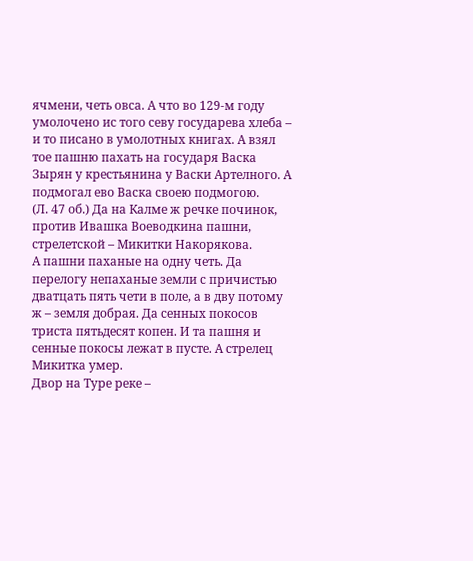ячмени, четь овса. А что во 129-м году умолочено ис того севу государева хлеба – и то писано в умолотных книгах. А взял тое пашню пахать на государя Васка Зырян у крестьянина у Васки Артелного. А подмогал ево Васка своею подмогою.
(Л. 47 об.) Да на Калме ж речке починок, против Ивашка Воеводкина пашни, стрелетской – Микитки Накорякова.
А пашни паханые на одну четь. Да перелогу непаханые земли с причистью дватцать пять чети в поле, а в дву потому ж – земля добрая. Да сенных покосов триста пятьдесят копен. И та пашня и сенные покосы лежат в пусте. А стрелец Микитка умер.
Двор на Туре реке –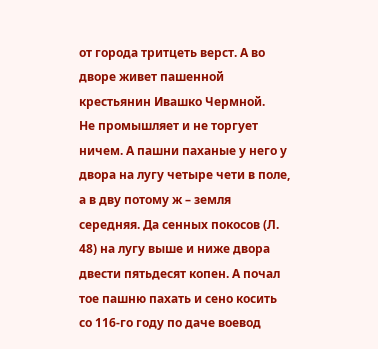от города тритцеть верст. А во дворе живет пашенной крестьянин Ивашко Чермной.
Не промышляет и не торгует ничем. А пашни паханые у него у двора на лугу четыре чети в поле, а в дву потому ж – земля середняя. Да сенных покосов (Л. 48) на лугу выше и ниже двора двести пятьдесят копен. А почал тое пашню пахать и сено косить со 116-го году по даче воевод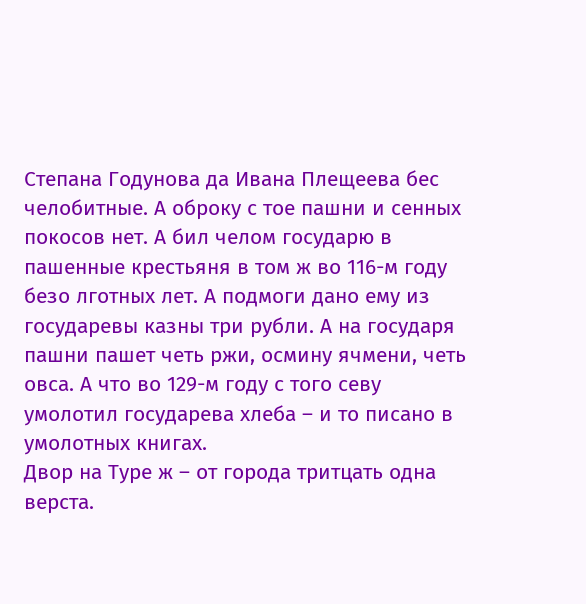Степана Годунова да Ивана Плещеева бес челобитные. А оброку с тое пашни и сенных покосов нет. А бил челом государю в пашенные крестьяня в том ж во 116-м году безо лготных лет. А подмоги дано ему из государевы казны три рубли. А на государя пашни пашет четь ржи, осмину ячмени, четь овса. А что во 129-м году с того севу умолотил государева хлеба – и то писано в умолотных книгах.
Двор на Туре ж – от города тритцать одна верста.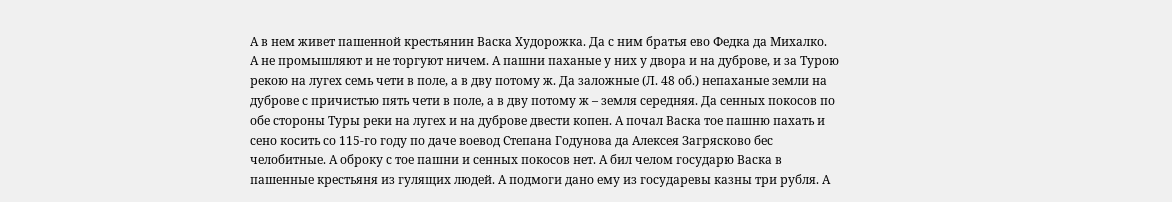А в нем живет пашенной крестьянин Васка Худорожка. Да с ним братья ево Федка да Михалко.
А не промышляют и не торгуют ничем. А пашни паханые у них у двора и на дуброве, и за Турою рекою на лугех семь чети в поле, а в дву потому ж. Да заложные (Л. 48 об.) непаханые земли на дуброве с причистью пять чети в поле, а в дву потому ж – земля середняя. Да сенных покосов по обе стороны Туры реки на лугех и на дуброве двести копен. А почал Васка тое пашню пахать и сено косить со 115-го году по даче воевод Степана Годунова да Алексея Загрясково бес челобитные. А оброку с тое пашни и сенных покосов нет. А бил челом государю Васка в пашенные крестьяня из гулящих людей. А подмоги дано ему из государевы казны три рубля. А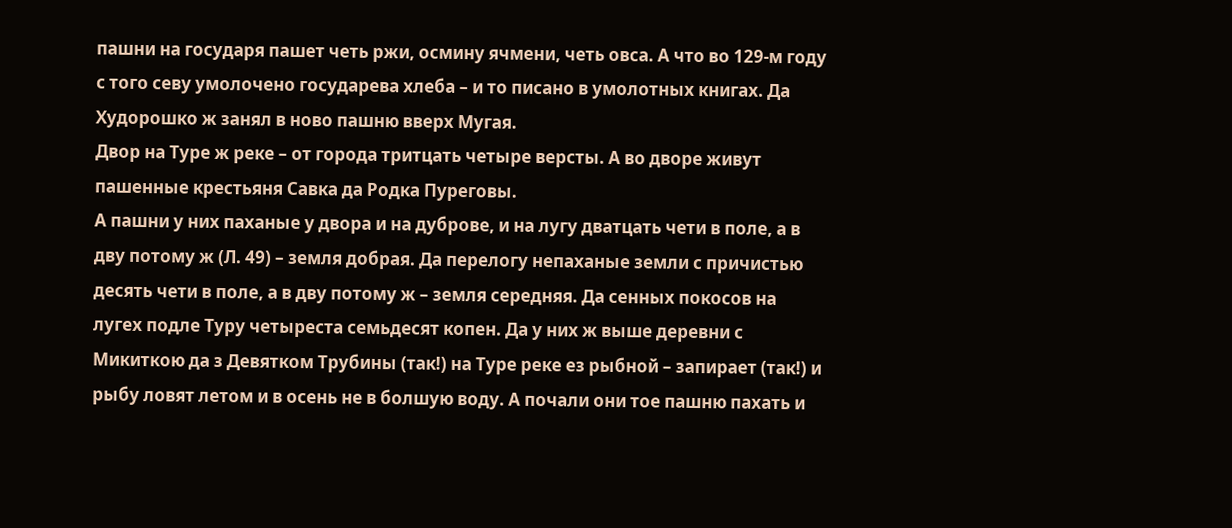пашни на государя пашет четь ржи, осмину ячмени, четь овса. А что во 129-м году с того севу умолочено государева хлеба – и то писано в умолотных книгах. Да Худорошко ж занял в ново пашню вверх Мугая.
Двор на Туре ж реке – от города тритцать четыре версты. А во дворе живут пашенные крестьяня Савка да Родка Пуреговы.
А пашни у них паханые у двора и на дуброве, и на лугу дватцать чети в поле, а в дву потому ж (Л. 49) – земля добрая. Да перелогу непаханые земли с причистью десять чети в поле, а в дву потому ж – земля середняя. Да сенных покосов на лугех подле Туру четыреста семьдесят копен. Да у них ж выше деревни с Микиткою да з Девятком Трубины (так!) на Туре реке ез рыбной – запирает (так!) и рыбу ловят летом и в осень не в болшую воду. А почали они тое пашню пахать и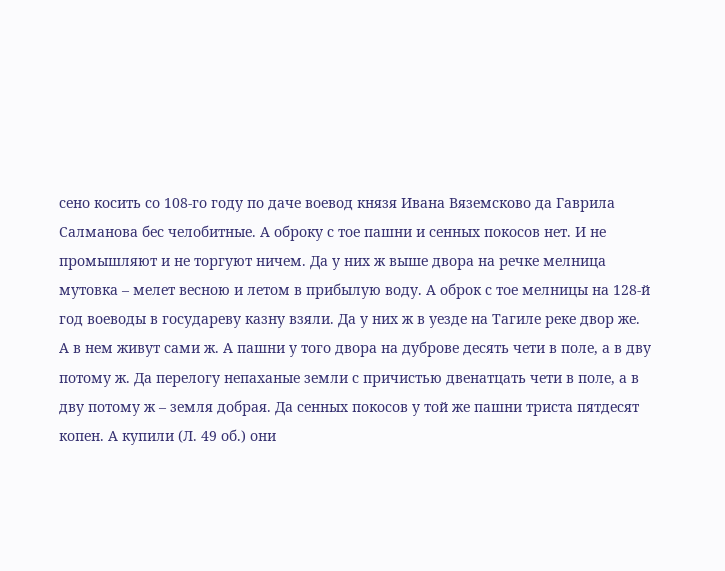сено косить со 108-го году по даче воевод князя Ивана Вяземсково да Гаврила Салманова бес челобитные. А оброку с тое пашни и сенных покосов нет. И не промышляют и не торгуют ничем. Да у них ж выше двора на речке мелница мутовка – мелет весною и летом в прибылую воду. А оброк с тое мелницы на 128-й год воеводы в государеву казну взяли. Да у них ж в уезде на Тагиле реке двор же. А в нем живут сами ж. А пашни у того двора на дуброве десять чети в поле, а в дву потому ж. Да перелогу непаханые земли с причистью двенатцать чети в поле, а в дву потому ж – земля добрая. Да сенных покосов у той же пашни триста пятдесят копен. А купили (Л. 49 об.) они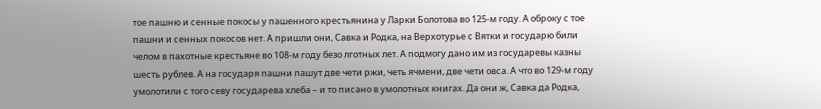тое пашню и сенные покосы у пашенного крестьянина у Ларки Болотова во 125-м году. А оброку с тое пашни и сенных покосов нет. А пришли они, Савка и Родка, на Верхотурье с Вятки и государю били челом в пахотные крестьяне во 108-м году безо лготных лет. А подмогу дано им из государевы казны шесть рублев. А на государя пашни пашут две чети ржи, четь ячмени, две чети овса. А что во 129-м году умолотили с того севу государева хлеба – и то писано в умолотных книгах. Да они ж, Савка да Родка,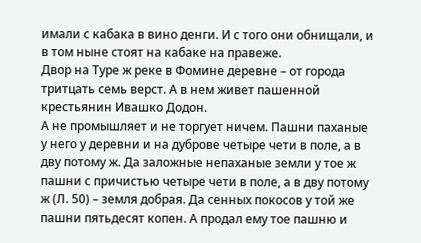имали с кабака в вино денги. И с того они обнищали, и в том ныне стоят на кабаке на правеже.
Двор на Туре ж реке в Фомине деревне – от города тритцать семь верст. А в нем живет пашенной крестьянин Ивашко Додон.
А не промышляет и не торгует ничем. Пашни паханые у него у деревни и на дуброве четыре чети в поле, а в дву потому ж. Да заложные непаханые земли у тое ж пашни с причистью четыре чети в поле, а в дву потому ж (Л. 50) – земля добрая. Да сенных покосов у той же пашни пятьдесят копен. А продал ему тое пашню и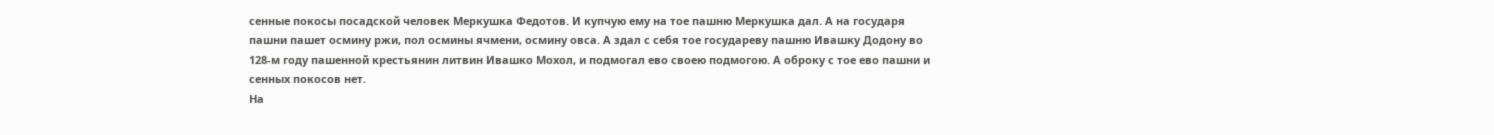сенные покосы посадской человек Меркушка Федотов. И купчую ему на тое пашню Меркушка дал. А на государя пашни пашет осмину ржи, пол осмины ячмени, осмину овса. А здал с себя тое государеву пашню Ивашку Додону во 128-м году пашенной крестьянин литвин Ивашко Мохол, и подмогал ево своею подмогою. А оброку с тое ево пашни и сенных покосов нет.
На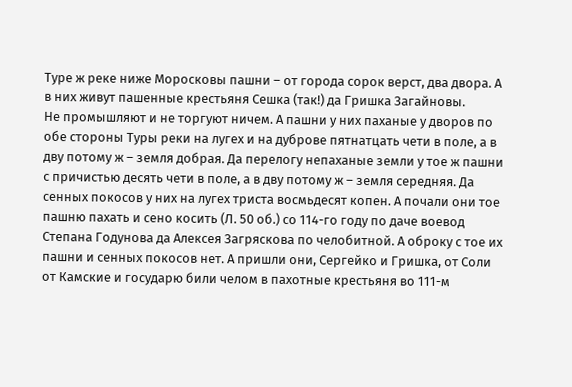Туре ж реке ниже Моросковы пашни – от города сорок верст, два двора. А в них живут пашенные крестьяня Сешка (так!) да Гришка Загайновы.
Не промышляют и не торгуют ничем. А пашни у них паханые у дворов по обе стороны Туры реки на лугех и на дуброве пятнатцать чети в поле, а в дву потому ж – земля добрая. Да перелогу непаханые земли у тое ж пашни с причистью десять чети в поле, а в дву потому ж – земля середняя. Да сенных покосов у них на лугех триста восмьдесят копен. А почали они тое пашню пахать и сено косить (Л. 50 об.) со 114-го году по даче воевод Степана Годунова да Алексея Загряскова по челобитной. А оброку с тое их пашни и сенных покосов нет. А пришли они, Сергейко и Гришка, от Соли от Камские и государю били челом в пахотные крестьяня во 111-м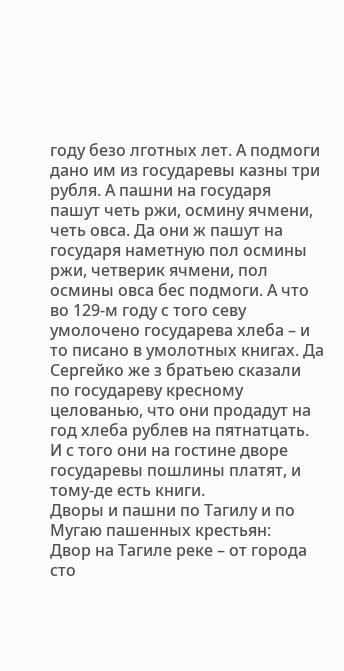году безо лготных лет. А подмоги дано им из государевы казны три рубля. А пашни на государя пашут четь ржи, осмину ячмени, четь овса. Да они ж пашут на государя наметную пол осмины ржи, четверик ячмени, пол осмины овса бес подмоги. А что во 129-м году с того севу умолочено государева хлеба – и то писано в умолотных книгах. Да Сергейко же з братьею сказали по государеву кресному целованью, что они продадут на год хлеба рублев на пятнатцать. И с того они на гостине дворе государевы пошлины платят, и тому-де есть книги.
Дворы и пашни по Тагилу и по Мугаю пашенных крестьян:
Двор на Тагиле реке – от города сто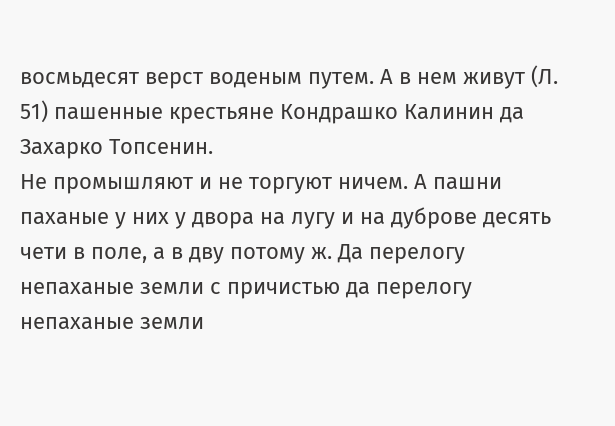восмьдесят верст воденым путем. А в нем живут (Л. 51) пашенные крестьяне Кондрашко Калинин да Захарко Топсенин.
Не промышляют и не торгуют ничем. А пашни паханые у них у двора на лугу и на дуброве десять чети в поле, а в дву потому ж. Да перелогу непаханые земли с причистью да перелогу непаханые земли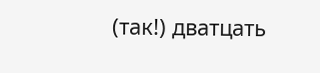(так!) дватцать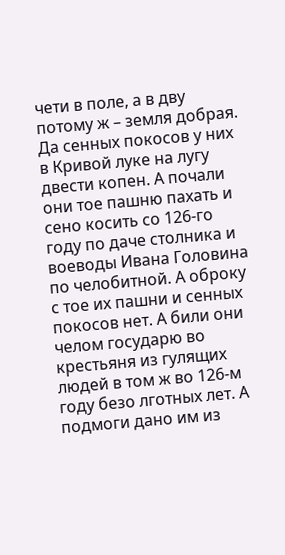чети в поле, а в дву потому ж – земля добрая. Да сенных покосов у них в Кривой луке на лугу двести копен. А почали они тое пашню пахать и сено косить со 126-го году по даче столника и воеводы Ивана Головина по челобитной. А оброку с тое их пашни и сенных покосов нет. А били они челом государю во крестьяня из гулящих людей в том ж во 126-м году безо лготных лет. А подмоги дано им из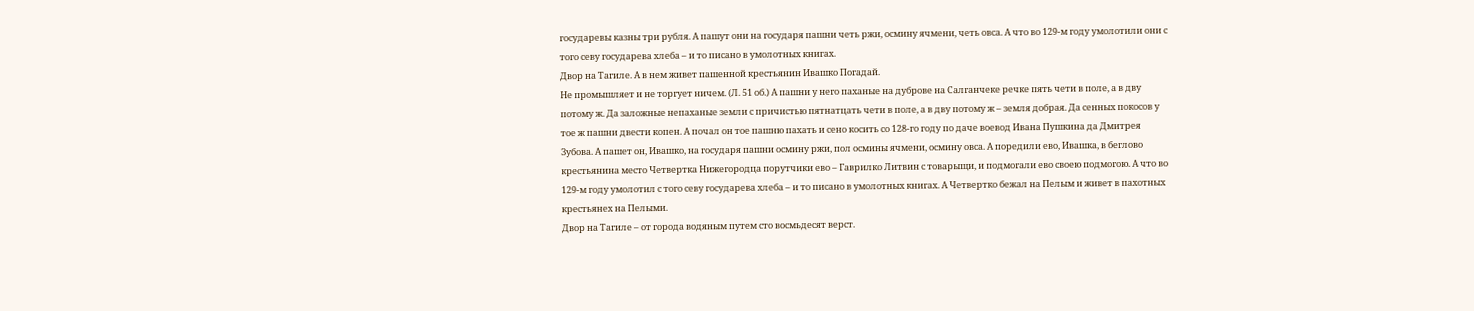государевы казны три рубля. А пашут они на государя пашни четь ржи, осмину ячмени, четь овса. А что во 129-м году умолотили они с того севу государева хлеба – и то писано в умолотных книгах.
Двор на Тагиле. А в нем живет пашенной крестьянин Ивашко Погадай.
Не промышляет и не торгует ничем. (Л. 51 об.) А пашни у него паханые на дуброве на Салганчеке речке пять чети в поле, а в дву потому ж. Да заложные непаханые земли с причистью пятнатцать чети в поле, а в дву потому ж – земля добрая. Да сенных покосов у тое ж пашни двести копен. А почал он тое пашню пахать и сено косить со 128-го году по даче воевод Ивана Пушкина да Дмитрея Зубова. А пашет он, Ивашко, на государя пашни осмину ржи, пол осмины ячмени, осмину овса. А поредили ево, Ивашка, в беглово крестьянина место Четвертка Нижегородца порутчики ево – Гаврилко Литвин с товарыщи, и подмогали ево своею подмогою. А что во 129-м году умолотил с того севу государева хлеба – и то писано в умолотных книгах. А Четвертко бежал на Пелым и живет в пахотных крестьянех на Пелыми.
Двор на Тагиле – от города водяным путем сто восмьдесят верст.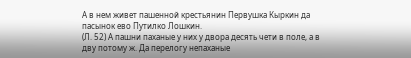А в нем живет пашенной крестьянин Первушка Кыркин да пасынок ево Путилко Лошкин.
(Л. 52) А пашни паханые у них у двора десять чети в поле, а в дву потому ж. Да перелогу непаханые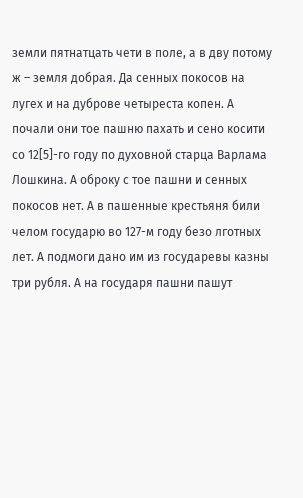земли пятнатцать чети в поле, а в дву потому ж – земля добрая. Да сенных покосов на лугех и на дуброве четыреста копен. А почали они тое пашню пахать и сено косити со 12[5]-го году по духовной старца Варлама Лошкина. А оброку с тое пашни и сенных покосов нет. А в пашенные крестьяня били челом государю во 127-м году безо лготных лет. А подмоги дано им из государевы казны три рубля. А на государя пашни пашут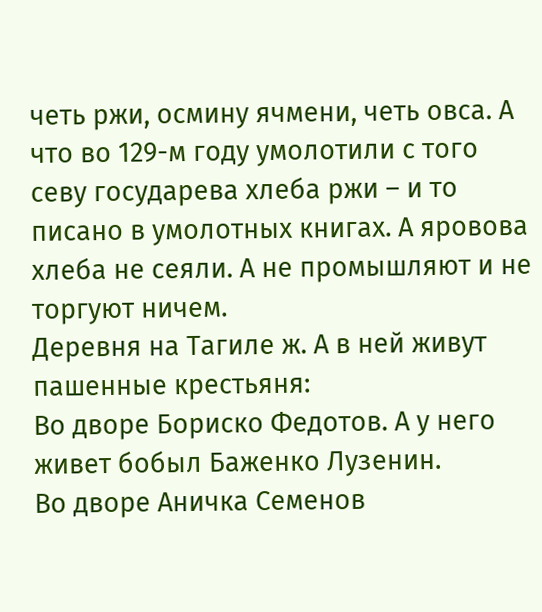четь ржи, осмину ячмени, четь овса. А что во 129-м году умолотили с того севу государева хлеба ржи – и то писано в умолотных книгах. А яровова хлеба не сеяли. А не промышляют и не торгуют ничем.
Деревня на Тагиле ж. А в ней живут пашенные крестьяня:
Во дворе Бориско Федотов. А у него живет бобыл Баженко Лузенин.
Во дворе Аничка Семенов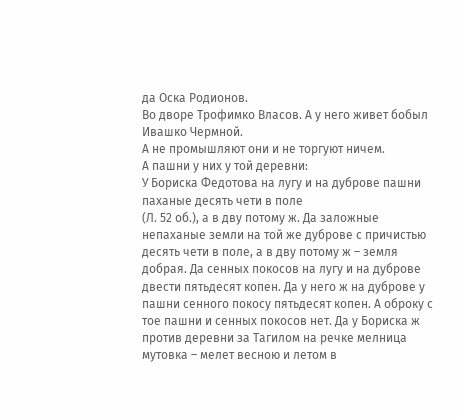да Оска Родионов.
Во дворе Трофимко Власов. А у него живет бобыл Ивашко Чермной.
А не промышляют они и не торгуют ничем.
А пашни у них у той деревни:
У Бориска Федотова на лугу и на дуброве пашни паханые десять чети в поле
(Л. 52 об.), а в дву потому ж. Да заложные непаханые земли на той же дуброве с причистью десять чети в поле, а в дву потому ж – земля добрая. Да сенных покосов на лугу и на дуброве двести пятьдесят копен. Да у него ж на дуброве у пашни сенного покосу пятьдесят копен. А оброку с тое пашни и сенных покосов нет. Да у Бориска ж против деревни за Тагилом на речке мелница мутовка – мелет весною и летом в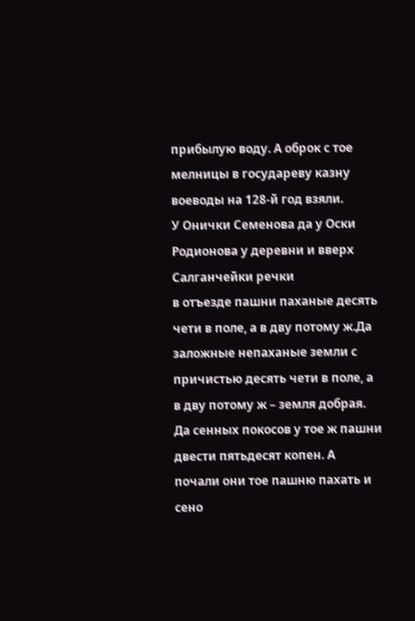прибылую воду. А оброк с тое мелницы в государеву казну воеводы на 128-й год взяли.
У Онички Семенова да у Оски Родионова у деревни и вверх Салганчейки речки
в отъезде пашни паханые десять чети в поле, а в дву потому ж.Да заложные непаханые земли с причистью десять чети в поле, а в дву потому ж – земля добрая. Да сенных покосов у тое ж пашни двести пятьдесят копен. А почали они тое пашню пахать и сено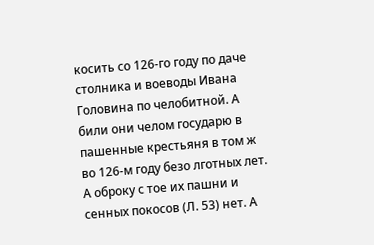косить со 126-го году по даче столника и воеводы Ивана Головина по челобитной. А били они челом государю в пашенные крестьяня в том ж во 126-м году безо лготных лет. А оброку с тое их пашни и сенных покосов (Л. 53) нет. А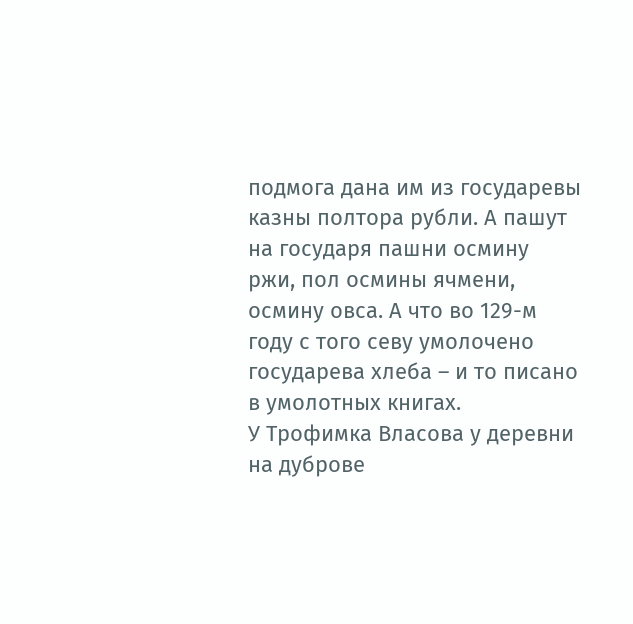подмога дана им из государевы казны полтора рубли. А пашут на государя пашни осмину ржи, пол осмины ячмени, осмину овса. А что во 129-м году с того севу умолочено государева хлеба – и то писано в умолотных книгах.
У Трофимка Власова у деревни на дуброве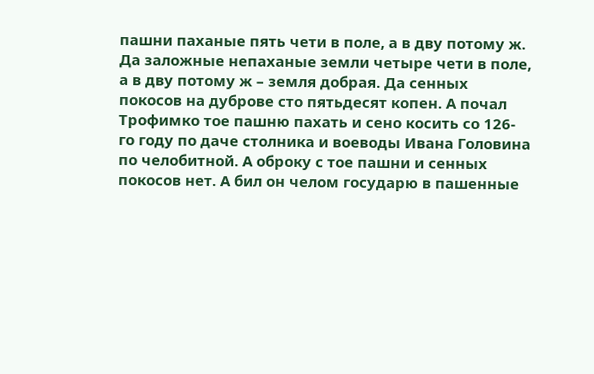пашни паханые пять чети в поле, а в дву потому ж.
Да заложные непаханые земли четыре чети в поле, а в дву потому ж – земля добрая. Да сенных покосов на дуброве сто пятьдесят копен. А почал Трофимко тое пашню пахать и сено косить со 126-го году по даче столника и воеводы Ивана Головина по челобитной. А оброку с тое пашни и сенных покосов нет. А бил он челом государю в пашенные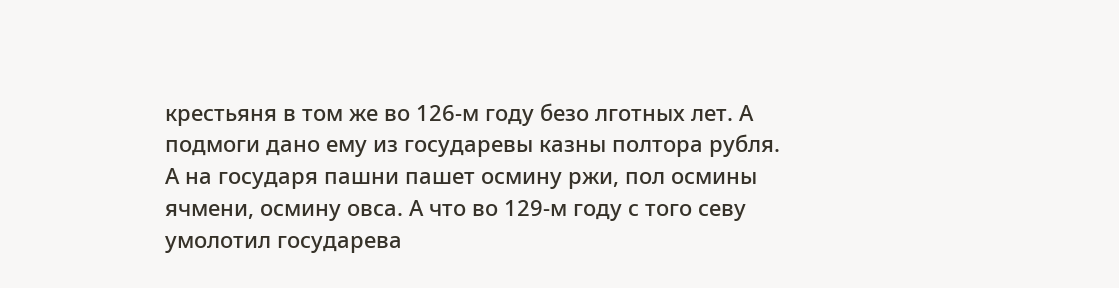крестьяня в том же во 126-м году безо лготных лет. А подмоги дано ему из государевы казны полтора рубля. А на государя пашни пашет осмину ржи, пол осмины ячмени, осмину овса. А что во 129-м году с того севу умолотил государева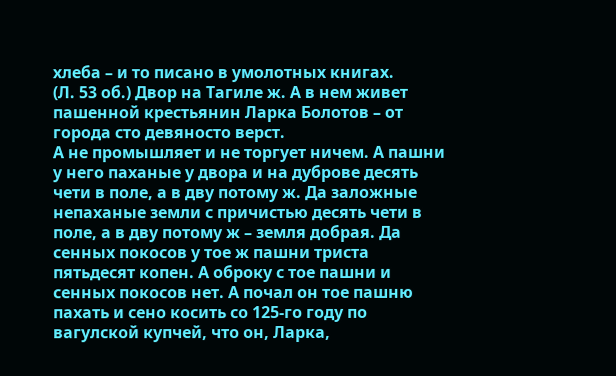хлеба – и то писано в умолотных книгах.
(Л. 53 об.) Двор на Тагиле ж. А в нем живет пашенной крестьянин Ларка Болотов – от города сто девяносто верст.
А не промышляет и не торгует ничем. А пашни у него паханые у двора и на дуброве десять чети в поле, а в дву потому ж. Да заложные непаханые земли с причистью десять чети в поле, а в дву потому ж – земля добрая. Да сенных покосов у тое ж пашни триста пятьдесят копен. А оброку с тое пашни и сенных покосов нет. А почал он тое пашню пахать и сено косить со 125-го году по вагулской купчей, что он, Ларка,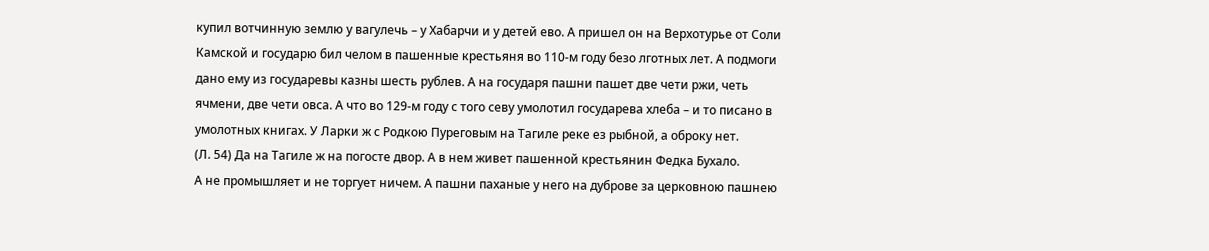купил вотчинную землю у вагулечь – у Хабарчи и у детей ево. А пришел он на Верхотурье от Соли Камской и государю бил челом в пашенные крестьяня во 110-м году безо лготных лет. А подмоги дано ему из государевы казны шесть рублев. А на государя пашни пашет две чети ржи, четь ячмени, две чети овса. А что во 129-м году с того севу умолотил государева хлеба – и то писано в умолотных книгах. У Ларки ж с Родкою Пуреговым на Тагиле реке ез рыбной, а оброку нет.
(Л. 54) Да на Тагиле ж на погосте двор. А в нем живет пашенной крестьянин Федка Бухало.
А не промышляет и не торгует ничем. А пашни паханые у него на дуброве за церковною пашнею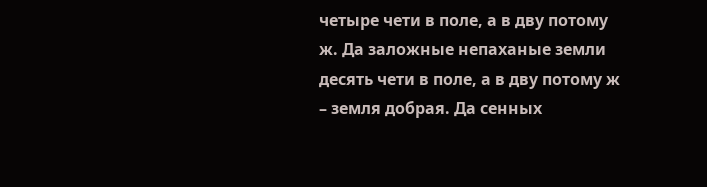четыре чети в поле, а в дву потому ж. Да заложные непаханые земли десять чети в поле, а в дву потому ж – земля добрая. Да сенных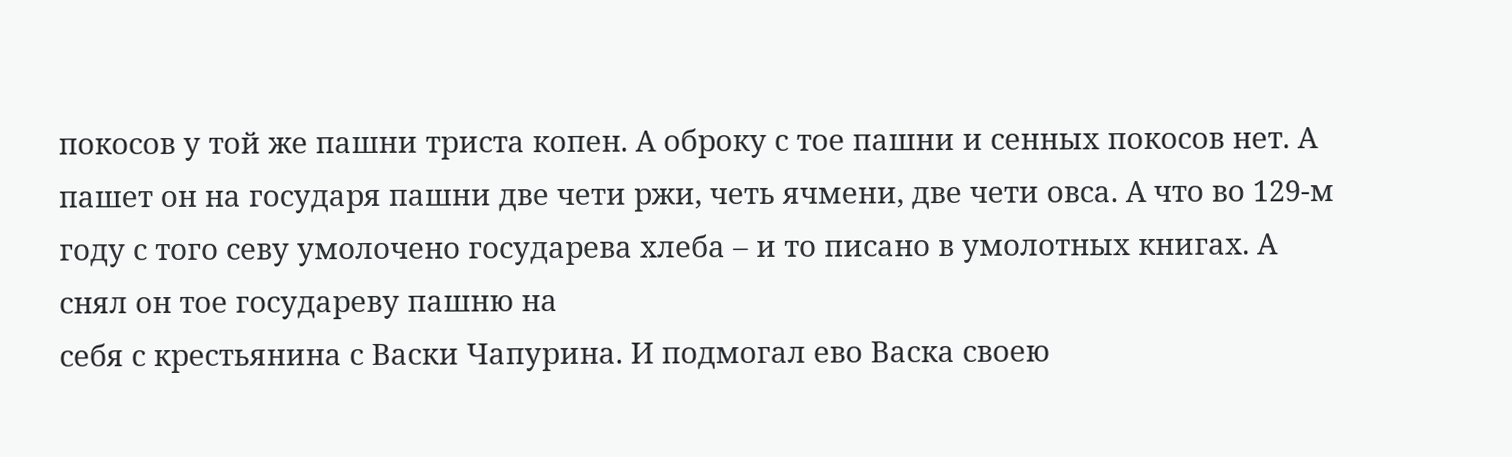покосов у той же пашни триста копен. А оброку с тое пашни и сенных покосов нет. А пашет он на государя пашни две чети ржи, четь ячмени, две чети овса. А что во 129-м году с того севу умолочено государева хлеба – и то писано в умолотных книгах. А снял он тое государеву пашню на
себя с крестьянина с Васки Чапурина. И подмогал ево Васка своею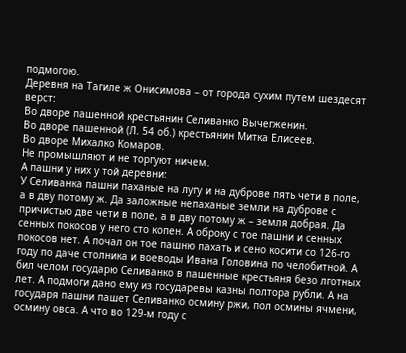подмогою.
Деревня на Тагиле ж Онисимова – от города сухим путем шездесят верст:
Во дворе пашенной крестьянин Селиванко Вычегженин.
Во дворе пашенной (Л. 54 об.) крестьянин Митка Елисеев.
Во дворе Михалко Комаров.
Не промышляют и не торгуют ничем.
А пашни у них у той деревни:
У Селиванка пашни паханые на лугу и на дуброве пять чети в поле, а в дву потому ж. Да заложные непаханые земли на дуброве с причистью две чети в поле, а в дву потому ж – земля добрая. Да сенных покосов у него сто копен. А оброку с тое пашни и сенных покосов нет. А почал он тое пашню пахать и сено косити со 126-го году по даче столника и воеводы Ивана Головина по челобитной. А бил челом государю Селиванко в пашенные крестьяня безо лготных лет. А подмоги дано ему из государевы казны полтора рубли. А на государя пашни пашет Селиванко осмину ржи, пол осмины ячмени, осмину овса. А что во 129-м году с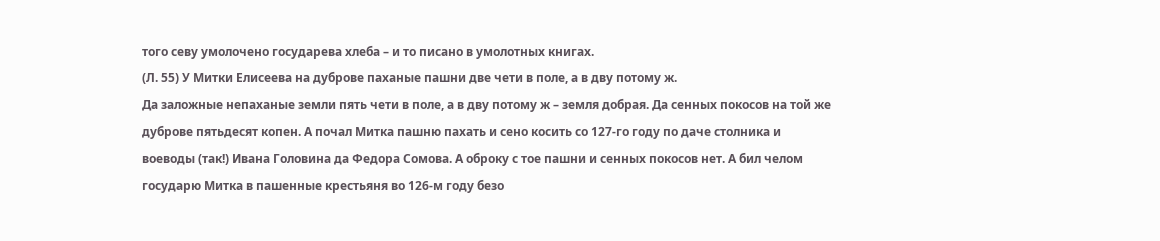того севу умолочено государева хлеба – и то писано в умолотных книгах.
(Л. 55) У Митки Елисеева на дуброве паханые пашни две чети в поле, а в дву потому ж.
Да заложные непаханые земли пять чети в поле, а в дву потому ж – земля добрая. Да сенных покосов на той же дуброве пятьдесят копен. А почал Митка пашню пахать и сено косить со 127-го году по даче столника и воеводы (так!) Ивана Головина да Федора Сомова. А оброку с тое пашни и сенных покосов нет. А бил челом государю Митка в пашенные крестьяня во 126-м году безо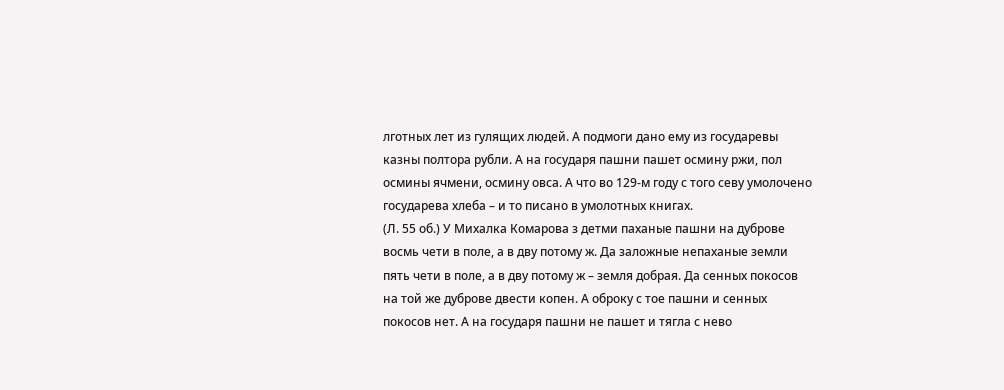лготных лет из гулящих людей. А подмоги дано ему из государевы казны полтора рубли. А на государя пашни пашет осмину ржи, пол осмины ячмени, осмину овса. А что во 129-м году с того севу умолочено государева хлеба – и то писано в умолотных книгах.
(Л. 55 об.) У Михалка Комарова з детми паханые пашни на дуброве
восмь чети в поле, а в дву потому ж. Да заложные непаханые земли пять чети в поле, а в дву потому ж – земля добрая. Да сенных покосов на той же дуброве двести копен. А оброку с тое пашни и сенных покосов нет. А на государя пашни не пашет и тягла с нево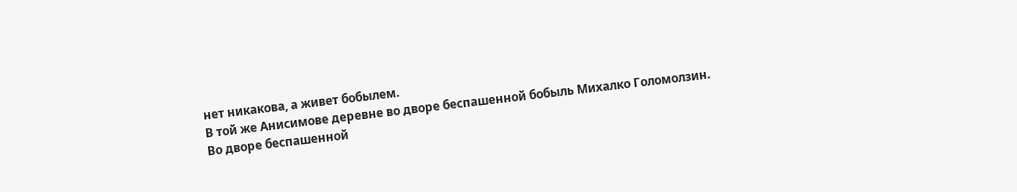нет никакова, а живет бобылем.
В той же Анисимове деревне во дворе беспашенной бобыль Михалко Голомолзин.
Во дворе беспашенной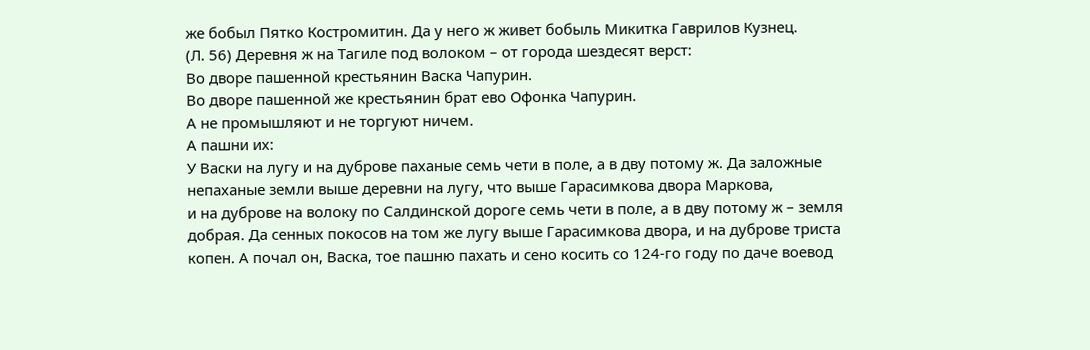же бобыл Пятко Костромитин. Да у него ж живет бобыль Микитка Гаврилов Кузнец.
(Л. 56) Деревня ж на Тагиле под волоком – от города шездесят верст:
Во дворе пашенной крестьянин Васка Чапурин.
Во дворе пашенной же крестьянин брат ево Офонка Чапурин.
А не промышляют и не торгуют ничем.
А пашни их:
У Васки на лугу и на дуброве паханые семь чети в поле, а в дву потому ж. Да заложные непаханые земли выше деревни на лугу, что выше Гарасимкова двора Маркова,
и на дуброве на волоку по Салдинской дороге семь чети в поле, а в дву потому ж – земля добрая. Да сенных покосов на том же лугу выше Гарасимкова двора, и на дуброве триста копен. А почал он, Васка, тое пашню пахать и сено косить со 124-го году по даче воевод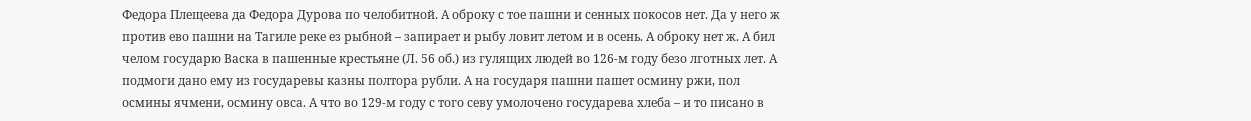Федора Плещеева да Федора Дурова по челобитной. А оброку с тое пашни и сенных покосов нет. Да у него ж против ево пашни на Тагиле реке ез рыбной – запирает и рыбу ловит летом и в осень. А оброку нет ж. А бил челом государю Васка в пашенные крестьяне (Л. 56 об.) из гулящих людей во 126-м году безо лготных лет. А подмоги дано ему из государевы казны полтора рубли. А на государя пашни пашет осмину ржи, пол осмины ячмени, осмину овса. А что во 129-м году с того севу умолочено государева хлеба – и то писано в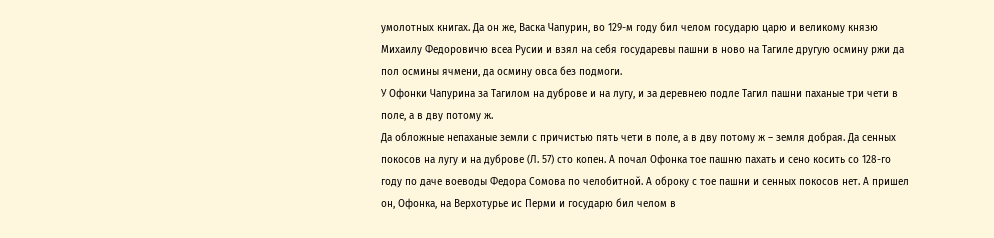умолотных книгах. Да он же, Васка Чапурин, во 129-м году бил челом государю царю и великому князю Михаилу Федоровичю всеа Русии и взял на себя государевы пашни в ново на Тагиле другую осмину ржи да пол осмины ячмени, да осмину овса без подмоги.
У Офонки Чапурина за Тагилом на дуброве и на лугу, и за деревнею подле Тагил пашни паханые три чети в поле, а в дву потому ж.
Да обложные непаханые земли с причистью пять чети в поле, а в дву потому ж – земля добрая. Да сенных покосов на лугу и на дуброве (Л. 57) сто копен. А почал Офонка тое пашню пахать и сено косить со 128-го году по даче воеводы Федора Сомова по челобитной. А оброку с тое пашни и сенных покосов нет. А пришел он, Офонка, на Верхотурье ис Перми и государю бил челом в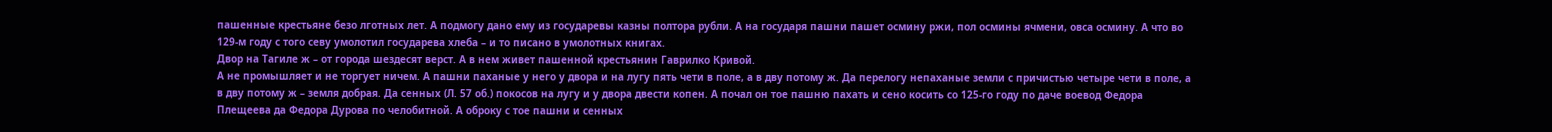пашенные крестьяне безо лготных лет. А подмогу дано ему из государевы казны полтора рубли. А на государя пашни пашет осмину ржи, пол осмины ячмени, овса осмину. А что во 129-м году с того севу умолотил государева хлеба – и то писано в умолотных книгах.
Двор на Тагиле ж – от города шездесят верст. А в нем живет пашенной крестьянин Гаврилко Кривой.
А не промышляет и не торгует ничем. А пашни паханые у него у двора и на лугу пять чети в поле, а в дву потому ж. Да перелогу непаханые земли с причистью четыре чети в поле, а в дву потому ж – земля добрая. Да сенных (Л. 57 об.) покосов на лугу и у двора двести копен. А почал он тое пашню пахать и сено косить со 125-го году по даче воевод Федора Плещеева да Федора Дурова по челобитной. А оброку с тое пашни и сенных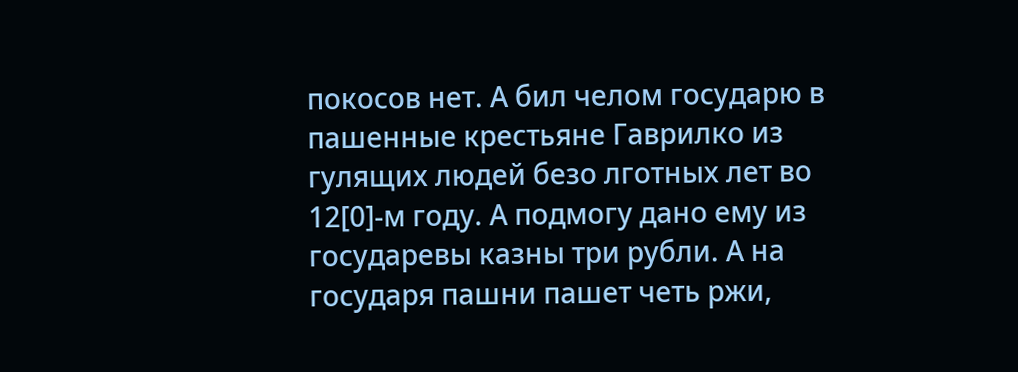покосов нет. А бил челом государю в пашенные крестьяне Гаврилко из гулящих людей безо лготных лет во 12[0]-м году. А подмогу дано ему из государевы казны три рубли. А на государя пашни пашет четь ржи,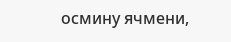осмину ячмени,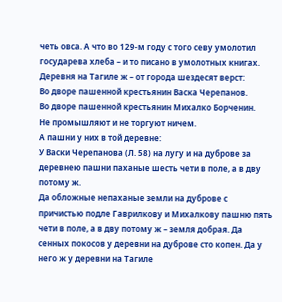четь овса. А что во 129-м году с того севу умолотил государева хлеба – и то писано в умолотных книгах.
Деревня на Тагиле ж – от города шездесят верст:
Во дворе пашенной крестьянин Васка Черепанов.
Во дворе пашенной крестьянин Михалко Борченин.
Не промышляют и не торгуют ничем.
А пашни у них в той деревне:
У Васки Черепанова (Л. 58) на лугу и на дуброве за деревнею пашни паханые шесть чети в поле, а в дву потому ж.
Да обложные непаханые земли на дуброве с причистью подле Гаврилкову и Михалкову пашню пять чети в поле, а в дву потому ж – земля добрая. Да сенных покосов у деревни на дуброве сто копен. Да у него ж у деревни на Тагиле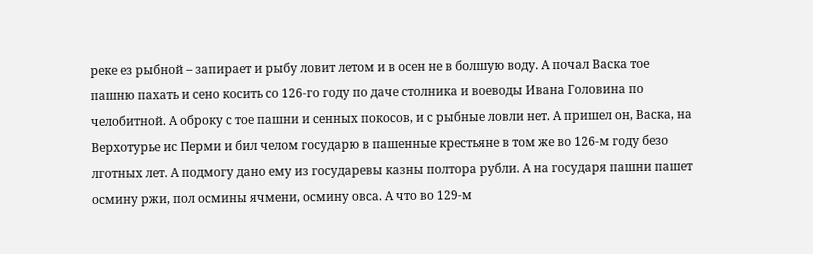реке ез рыбной – запирает и рыбу ловит летом и в осен не в болшую воду. А почал Васка тое пашню пахать и сено косить со 126-го году по даче столника и воеводы Ивана Головина по челобитной. А оброку с тое пашни и сенных покосов, и с рыбные ловли нет. А пришел он, Васка, на Верхотурье ис Перми и бил челом государю в пашенные крестьяне в том же во 126-м году безо лготных лет. А подмогу дано ему из государевы казны полтора рубли. А на государя пашни пашет осмину ржи, пол осмины ячмени, осмину овса. А что во 129-м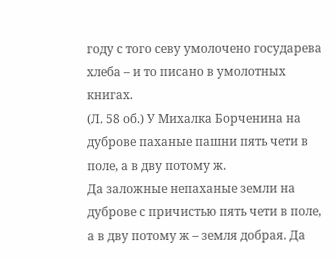году с того севу умолочено государева хлеба – и то писано в умолотных книгах.
(Л. 58 об.) У Михалка Борченина на дуброве паханые пашни пять чети в поле, а в дву потому ж.
Да заложные непаханые земли на дуброве с причистью пять чети в поле, а в дву потому ж – земля добрая. Да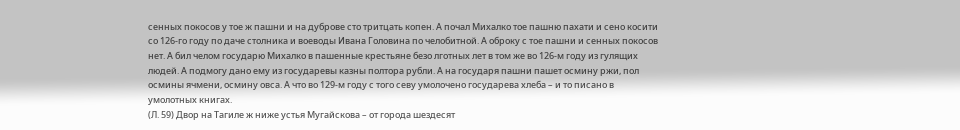сенных покосов у тое ж пашни и на дуброве сто тритцать копен. А почал Михалко тое пашню пахати и сено косити со 126-го году по даче столника и воеводы Ивана Головина по челобитной. А оброку с тое пашни и сенных покосов нет. А бил челом государю Михалко в пашенные крестьяне безо лготных лет в том же во 126-м году из гулящих людей. А подмогу дано ему из государевы казны полтора рубли. А на государя пашни пашет осмину ржи, пол осмины ячмени, осмину овса. А что во 129-м году с того севу умолочено государева хлеба – и то писано в умолотных книгах.
(Л. 59) Двор на Тагиле ж ниже устья Мугайскова – от города шездесят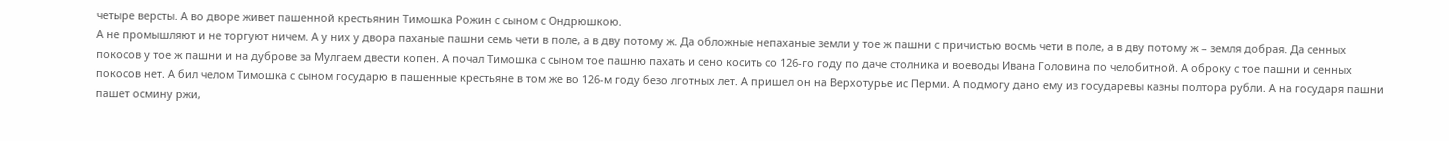четыре версты. А во дворе живет пашенной крестьянин Тимошка Рожин с сыном с Ондрюшкою.
А не промышляют и не торгуют ничем. А у них у двора паханые пашни семь чети в поле, а в дву потому ж. Да обложные непаханые земли у тое ж пашни с причистью восмь чети в поле, а в дву потому ж – земля добрая. Да сенных покосов у тое ж пашни и на дуброве за Мулгаем двести копен. А почал Тимошка с сыном тое пашню пахать и сено косить со 126-го году по даче столника и воеводы Ивана Головина по челобитной. А оброку с тое пашни и сенных покосов нет. А бил челом Тимошка с сыном государю в пашенные крестьяне в том же во 126-м году безо лготных лет. А пришел он на Верхотурье ис Перми. А подмогу дано ему из государевы казны полтора рубли. А на государя пашни пашет осмину ржи,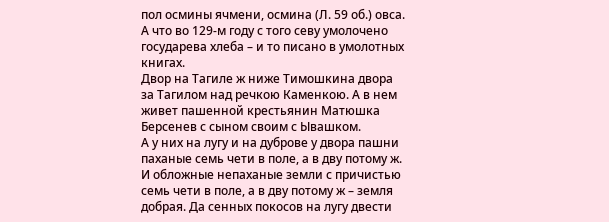пол осмины ячмени, осмина (Л. 59 об.) овса. А что во 129-м году с того севу умолочено государева хлеба – и то писано в умолотных книгах.
Двор на Тагиле ж ниже Тимошкина двора за Тагилом над речкою Каменкою. А в нем живет пашенной крестьянин Матюшка Берсенев с сыном своим с Ывашком.
А у них на лугу и на дуброве у двора пашни паханые семь чети в поле, а в дву потому ж. И обложные непаханые земли с причистью семь чети в поле, а в дву потому ж – земля добрая. Да сенных покосов на лугу двести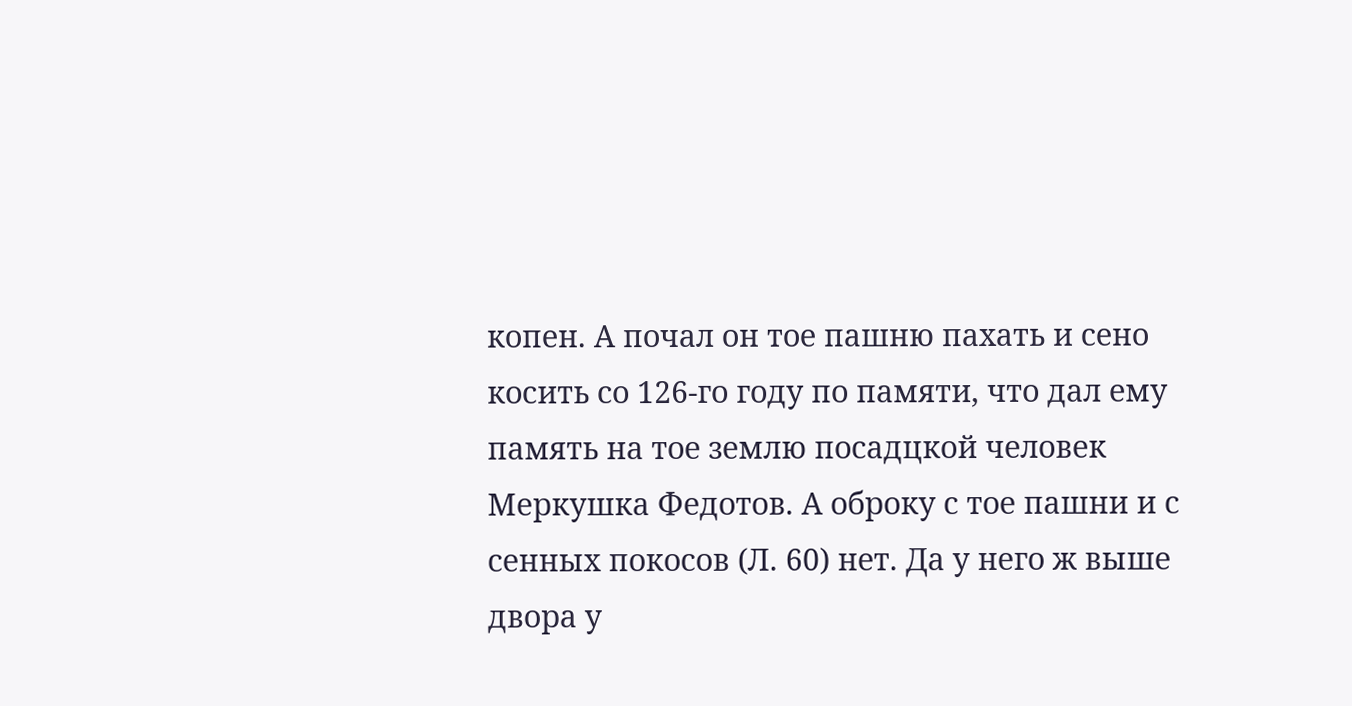копен. А почал он тое пашню пахать и сено косить со 126-го году по памяти, что дал ему память на тое землю посадцкой человек Меркушка Федотов. А оброку с тое пашни и с сенных покосов (Л. 60) нет. Да у него ж выше двора у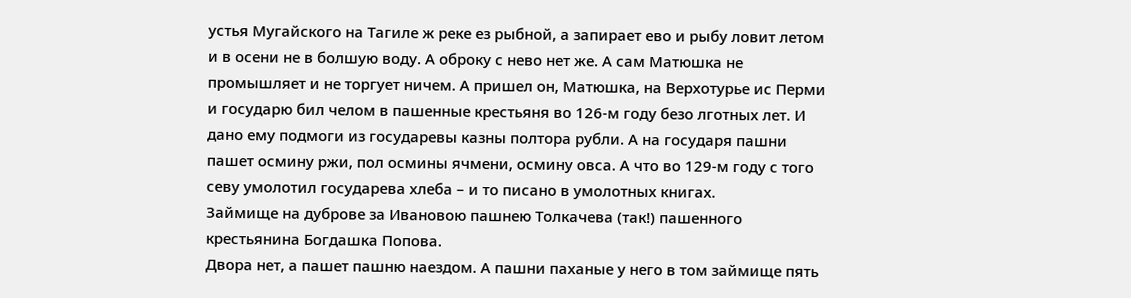устья Мугайского на Тагиле ж реке ез рыбной, а запирает ево и рыбу ловит летом и в осени не в болшую воду. А оброку с нево нет же. А сам Матюшка не промышляет и не торгует ничем. А пришел он, Матюшка, на Верхотурье ис Перми и государю бил челом в пашенные крестьяня во 126-м году безо лготных лет. И дано ему подмоги из государевы казны полтора рубли. А на государя пашни пашет осмину ржи, пол осмины ячмени, осмину овса. А что во 129-м году с того севу умолотил государева хлеба – и то писано в умолотных книгах.
Займище на дуброве за Ивановою пашнею Толкачева (так!) пашенного крестьянина Богдашка Попова.
Двора нет, а пашет пашню наездом. А пашни паханые у него в том займище пять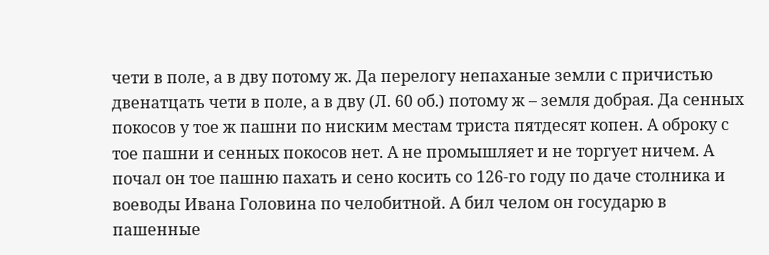чети в поле, а в дву потому ж. Да перелогу непаханые земли с причистью двенатцать чети в поле, а в дву (Л. 60 об.) потому ж – земля добрая. Да сенных покосов у тое ж пашни по ниским местам триста пятдесят копен. А оброку с тое пашни и сенных покосов нет. А не промышляет и не торгует ничем. А почал он тое пашню пахать и сено косить со 126-го году по даче столника и воеводы Ивана Головина по челобитной. А бил челом он государю в пашенные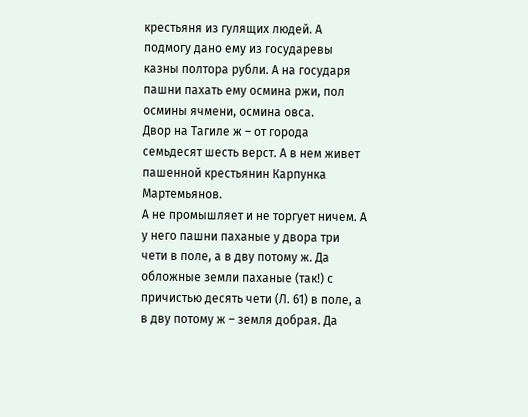крестьяня из гулящих людей. А подмогу дано ему из государевы казны полтора рубли. А на государя пашни пахать ему осмина ржи, пол осмины ячмени, осмина овса.
Двор на Тагиле ж – от города семьдесят шесть верст. А в нем живет пашенной крестьянин Карпунка Мартемьянов.
А не промышляет и не торгует ничем. А у него пашни паханые у двора три чети в поле, а в дву потому ж. Да обложные земли паханые (так!) с причистью десять чети (Л. 61) в поле, а в дву потому ж – земля добрая. Да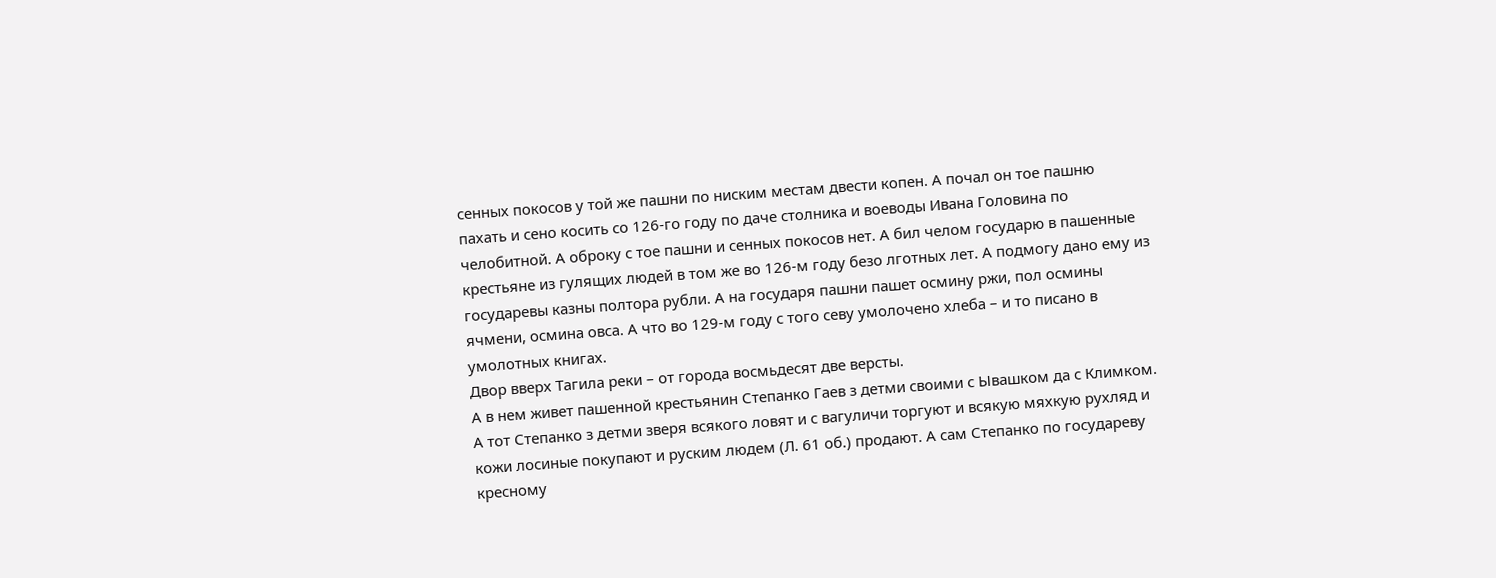сенных покосов у той же пашни по ниским местам двести копен. А почал он тое пашню пахать и сено косить со 126-го году по даче столника и воеводы Ивана Головина по челобитной. А оброку с тое пашни и сенных покосов нет. А бил челом государю в пашенные крестьяне из гулящих людей в том же во 126-м году безо лготных лет. А подмогу дано ему из государевы казны полтора рубли. А на государя пашни пашет осмину ржи, пол осмины ячмени, осмина овса. А что во 129-м году с того севу умолочено хлеба – и то писано в умолотных книгах.
Двор вверх Тагила реки – от города восмьдесят две версты.
А в нем живет пашенной крестьянин Степанко Гаев з детми своими с Ывашком да с Климком. А тот Степанко з детми зверя всякого ловят и с вагуличи торгуют и всякую мяхкую рухляд и кожи лосиные покупают и руским людем (Л. 61 об.) продают. А сам Степанко по государеву кресному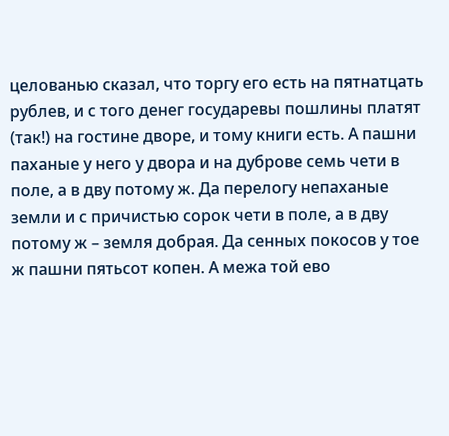целованью сказал, что торгу его есть на пятнатцать рублев, и с того денег государевы пошлины платят (так!) на гостине дворе, и тому книги есть. А пашни паханые у него у двора и на дуброве семь чети в поле, а в дву потому ж. Да перелогу непаханые земли и с причистью сорок чети в поле, а в дву потому ж – земля добрая. Да сенных покосов у тое ж пашни пятьсот копен. А межа той ево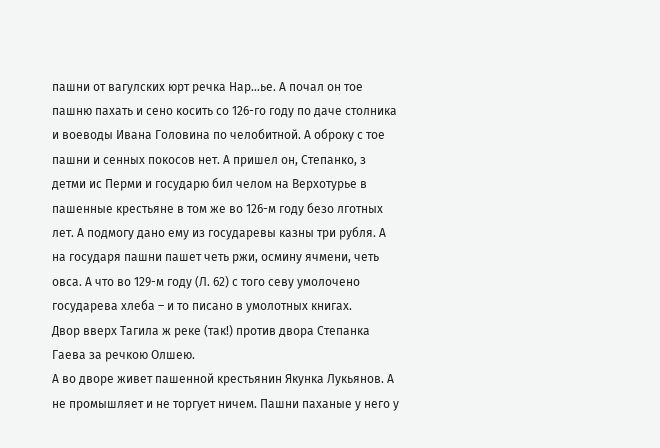пашни от вагулских юрт речка Нар…ье. А почал он тое пашню пахать и сено косить со 126-го году по даче столника и воеводы Ивана Головина по челобитной. А оброку с тое пашни и сенных покосов нет. А пришел он, Степанко, з детми ис Перми и государю бил челом на Верхотурье в пашенные крестьяне в том же во 126-м году безо лготных лет. А подмогу дано ему из государевы казны три рубля. А на государя пашни пашет четь ржи, осмину ячмени, четь овса. А что во 129-м году (Л. 62) с того севу умолочено государева хлеба – и то писано в умолотных книгах.
Двор вверх Тагила ж реке (так!) против двора Степанка Гаева за речкою Олшею.
А во дворе живет пашенной крестьянин Якунка Лукьянов. А не промышляет и не торгует ничем. Пашни паханые у него у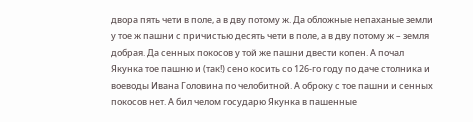двора пять чети в поле, а в дву потому ж. Да обложные непаханые земли у тое ж пашни с причистью десять чети в поле, а в дву потому ж – земля добрая. Да сенных покосов у той же пашни двести копен. А почал Якунка тое пашню и (так!) сено косить со 126-го году по даче столника и воеводы Ивана Головина по челобитной. А оброку с тое пашни и сенных покосов нет. А бил челом государю Якунка в пашенные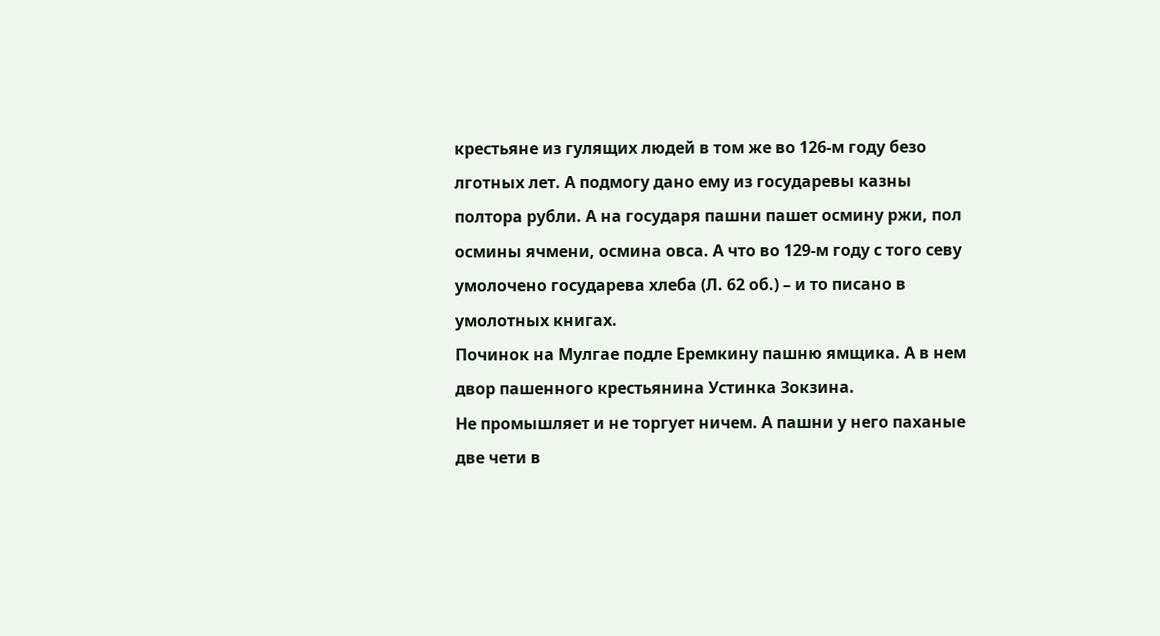крестьяне из гулящих людей в том же во 126-м году безо лготных лет. А подмогу дано ему из государевы казны полтора рубли. А на государя пашни пашет осмину ржи, пол осмины ячмени, осмина овса. А что во 129-м году с того севу умолочено государева хлеба (Л. 62 об.) – и то писано в умолотных книгах.
Починок на Мулгае подле Еремкину пашню ямщика. А в нем двор пашенного крестьянина Устинка Зокзина.
Не промышляет и не торгует ничем. А пашни у него паханые две чети в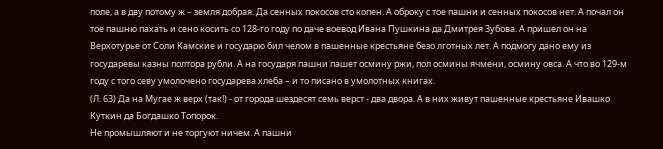поле, а в дву потому ж – земля добрая. Да сенных покосов сто копен. А оброку с тое пашни и сенных покосов нет. А почал он тое пашню пахать и сено косить со 128-го году по даче воевод Ивана Пушкина да Дмитрея Зубова. А пришел он на Верхотурье от Соли Камские и государю бил челом в пашенные крестьяне безо лготных лет. А подмогу дано ему из государевы казны полтора рубли. А на государя пашни пашет осмину ржи, пол осмины ячмени, осмину овса. А что во 129-м году с того севу умолочено государева хлеба – и то писано в умолотных книгах.
(Л. 63) Да на Мугае ж верх (так!) - от города шездесят семь верст - два двора. А в них живут пашенные крестьяне Ивашко Куткин да Богдашко Топорок.
Не промышляют и не торгуют ничем. А пашни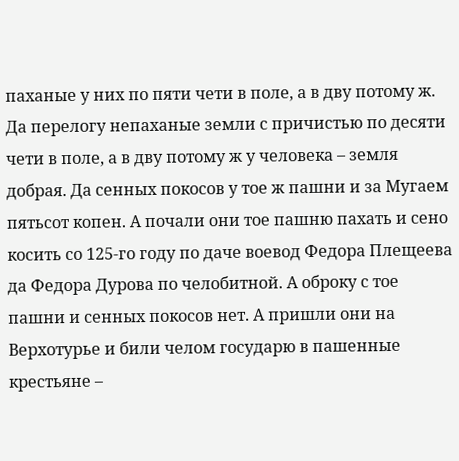паханые у них по пяти чети в поле, а в дву потому ж. Да перелогу непаханые земли с причистью по десяти чети в поле, а в дву потому ж у человека – земля добрая. Да сенных покосов у тое ж пашни и за Мугаем пятьсот копен. А почали они тое пашню пахать и сено косить со 125-го году по даче воевод Федора Плещеева да Федора Дурова по челобитной. А оброку с тое пашни и сенных покосов нет. А пришли они на Верхотурье и били челом государю в пашенные крестьяне –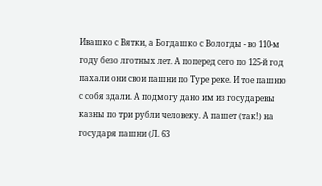Ивашко с Вятки, а Богдашко с Вологды - во 110-м году безо лготных лет. А поперед сего по 125-й год пахали они свои пашни по Туре реке. И тое пашню с собя здали. А подмогу дано им из государевы казны по три рубли человеку. А пашет (так!) на государя пашни (Л. 63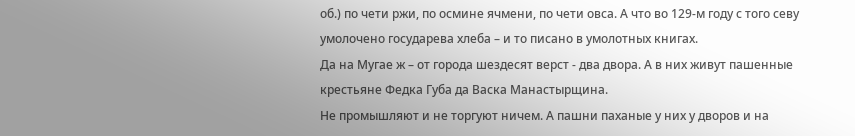об.) по чети ржи, по осмине ячмени, по чети овса. А что во 129-м году с того севу умолочено государева хлеба – и то писано в умолотных книгах.
Да на Мугае ж – от города шездесят верст - два двора. А в них живут пашенные крестьяне Федка Губа да Васка Манастырщина.
Не промышляют и не торгуют ничем. А пашни паханые у них у дворов и на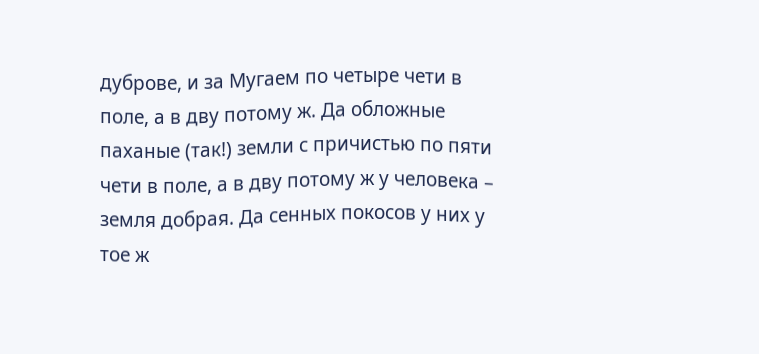дуброве, и за Мугаем по четыре чети в поле, а в дву потому ж. Да обложные паханые (так!) земли с причистью по пяти чети в поле, а в дву потому ж у человека – земля добрая. Да сенных покосов у них у тое ж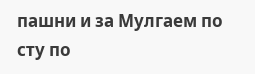пашни и за Мулгаем по сту по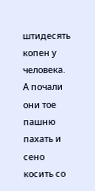штидесять копен у человека. А почали они тое пашню пахать и сено косить со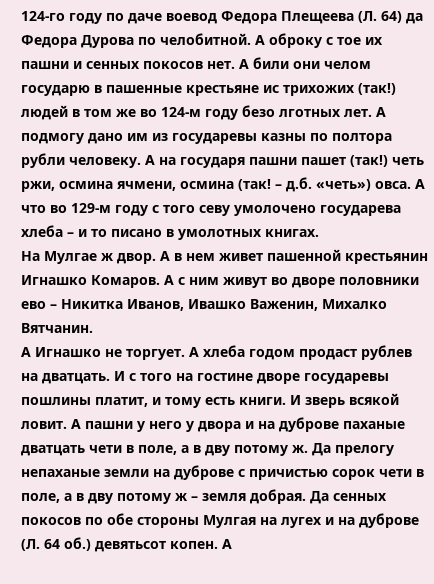124-го году по даче воевод Федора Плещеева (Л. 64) да Федора Дурова по челобитной. А оброку с тое их пашни и сенных покосов нет. А били они челом государю в пашенные крестьяне ис трихожих (так!) людей в том же во 124-м году безо лготных лет. А подмогу дано им из государевы казны по полтора рубли человеку. А на государя пашни пашет (так!) четь ржи, осмина ячмени, осмина (так! – д.б. «четь») овса. А что во 129-м году с того севу умолочено государева хлеба – и то писано в умолотных книгах.
На Мулгае ж двор. А в нем живет пашенной крестьянин Игнашко Комаров. А с ним живут во дворе половники ево – Никитка Иванов, Ивашко Важенин, Михалко Вятчанин.
А Игнашко не торгует. А хлеба годом продаст рублев на дватцать. И с того на гостине дворе государевы пошлины платит, и тому есть книги. И зверь всякой ловит. А пашни у него у двора и на дуброве паханые дватцать чети в поле, а в дву потому ж. Да прелогу непаханые земли на дуброве с причистью сорок чети в поле, а в дву потому ж – земля добрая. Да сенных покосов по обе стороны Мулгая на лугех и на дуброве (Л. 64 об.) девятьсот копен. А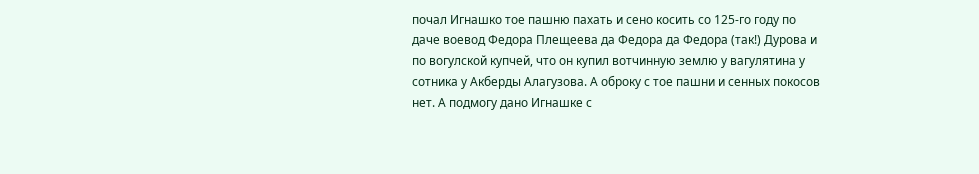почал Игнашко тое пашню пахать и сено косить со 125-го году по даче воевод Федора Плещеева да Федора да Федора (так!) Дурова и по вогулской купчей, что он купил вотчинную землю у вагулятина у сотника у Акберды Алагузова. А оброку с тое пашни и сенных покосов нет. А подмогу дано Игнашке с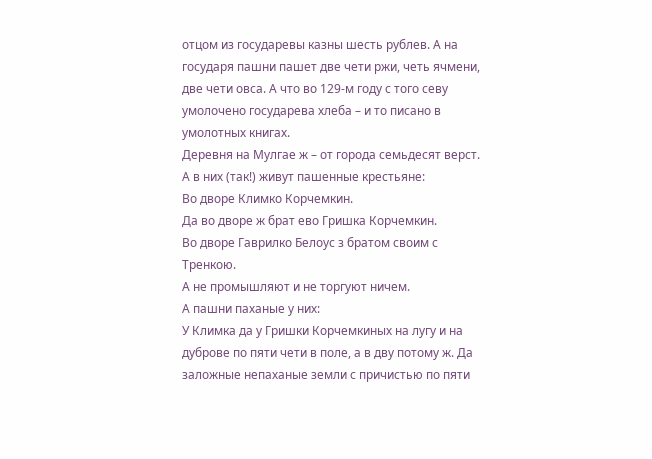отцом из государевы казны шесть рублев. А на государя пашни пашет две чети ржи, четь ячмени, две чети овса. А что во 129-м году с того севу умолочено государева хлеба – и то писано в умолотных книгах.
Деревня на Мулгае ж – от города семьдесят верст. А в них (так!) живут пашенные крестьяне:
Во дворе Климко Корчемкин.
Да во дворе ж брат ево Гришка Корчемкин.
Во дворе Гаврилко Белоус з братом своим с Тренкою.
А не промышляют и не торгуют ничем.
А пашни паханые у них:
У Климка да у Гришки Корчемкиных на лугу и на дуброве по пяти чети в поле, а в дву потому ж. Да заложные непаханые земли с причистью по пяти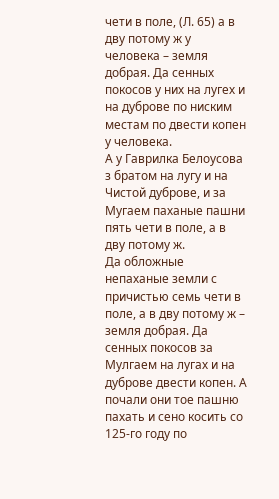чети в поле, (Л. 65) а в дву потому ж у человека – земля добрая. Да сенных покосов у них на лугех и на дуброве по ниским местам по двести копен у человека.
А у Гаврилка Белоусова з братом на лугу и на Чистой дуброве, и за Мугаем паханые пашни пять чети в поле, а в дву потому ж.
Да обложные непаханые земли с причистью семь чети в поле, а в дву потому ж – земля добрая. Да сенных покосов за Мулгаем на лугах и на дуброве двести копен. А почали они тое пашню пахать и сено косить со 125-го году по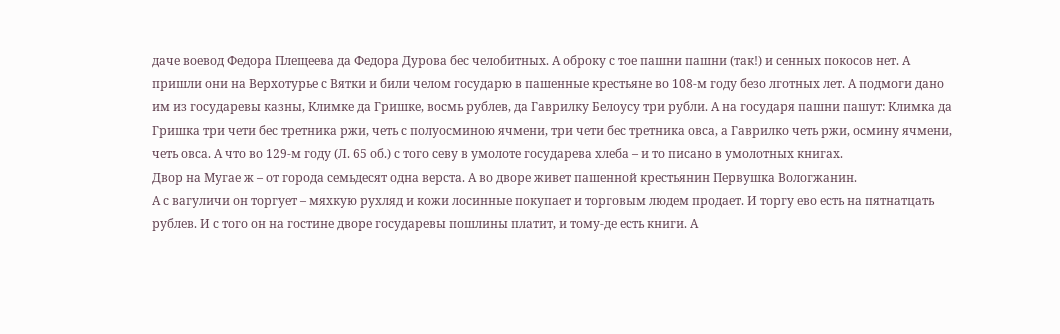даче воевод Федора Плещеева да Федора Дурова бес челобитных. А оброку с тое пашни пашни (так!) и сенных покосов нет. А пришли они на Верхотурье с Вятки и били челом государю в пашенные крестьяне во 108-м году безо лготных лет. А подмоги дано им из государевы казны, Климке да Гришке, восмь рублев, да Гаврилку Белоусу три рубли. А на государя пашни пашут: Климка да Гришка три чети бес третника ржи, четь с полуосминою ячмени, три чети бес третника овса, а Гаврилко четь ржи, осмину ячмени, четь овса. А что во 129-м году (Л. 65 об.) с того севу в умолоте государева хлеба – и то писано в умолотных книгах.
Двор на Мугае ж – от города семьдесят одна верста. А во дворе живет пашенной крестьянин Первушка Вологжанин.
А с вагуличи он торгует – мяхкую рухляд и кожи лосинные покупает и торговым людем продает. И торгу ево есть на пятнатцать рублев. И с того он на гостине дворе государевы пошлины платит, и тому-де есть книги. А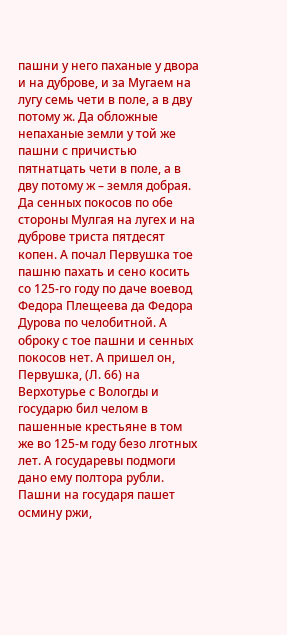пашни у него паханые у двора и на дуброве, и за Мугаем на лугу семь чети в поле, а в дву потому ж. Да обложные непаханые земли у той же пашни с причистью пятнатцать чети в поле, а в дву потому ж – земля добрая. Да сенных покосов по обе стороны Мулгая на лугех и на дуброве триста пятдесят копен. А почал Первушка тое пашню пахать и сено косить со 125-го году по даче воевод Федора Плещеева да Федора Дурова по челобитной. А оброку с тое пашни и сенных покосов нет. А пришел он, Первушка, (Л. 66) на Верхотурье с Вологды и государю бил челом в пашенные крестьяне в том же во 125-м году безо лготных лет. А государевы подмоги дано ему полтора рубли. Пашни на государя пашет осмину ржи,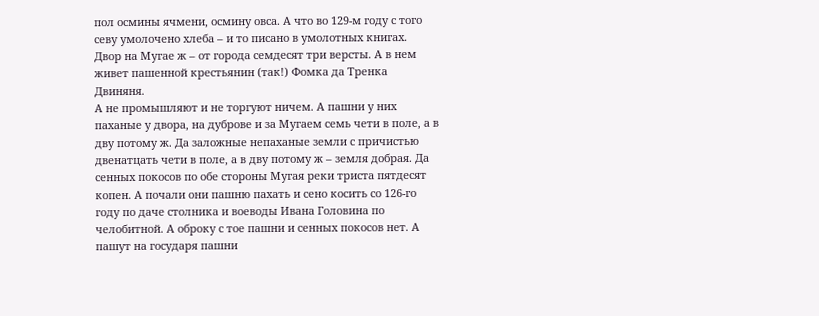пол осмины ячмени, осмину овса. А что во 129-м году с того севу умолочено хлеба – и то писано в умолотных книгах.
Двор на Мугае ж – от города семдесят три версты. А в нем живет пашенной крестьянин (так!) Фомка да Тренка Двиняня.
А не промышляют и не торгуют ничем. А пашни у них паханые у двора, на дуброве и за Мугаем семь чети в поле, а в дву потому ж. Да заложные непаханые земли с причистью двенатцать чети в поле, а в дву потому ж – земля добрая. Да сенных покосов по обе стороны Мугая реки триста пятдесят копен. А почали они пашню пахать и сено косить со 126-го году по даче столника и воеводы Ивана Головина по челобитной. А оброку с тое пашни и сенных покосов нет. А пашут на государя пашни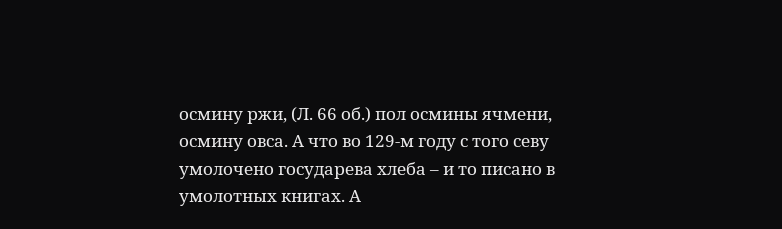осмину ржи, (Л. 66 об.) пол осмины ячмени, осмину овса. А что во 129-м году с того севу умолочено государева хлеба – и то писано в умолотных книгах. А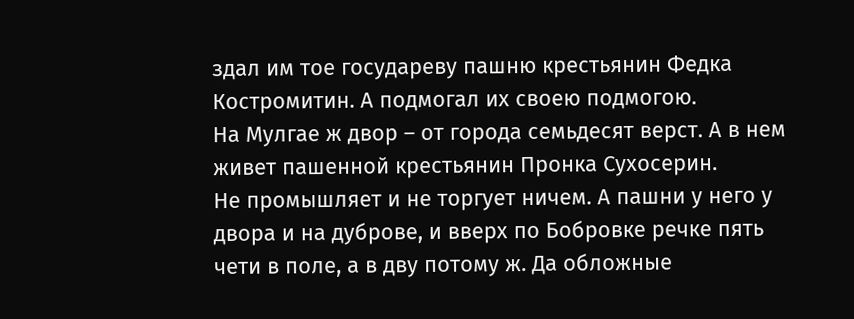здал им тое государеву пашню крестьянин Федка Костромитин. А подмогал их своею подмогою.
На Мулгае ж двор – от города семьдесят верст. А в нем живет пашенной крестьянин Пронка Сухосерин.
Не промышляет и не торгует ничем. А пашни у него у двора и на дуброве, и вверх по Бобровке речке пять чети в поле, а в дву потому ж. Да обложные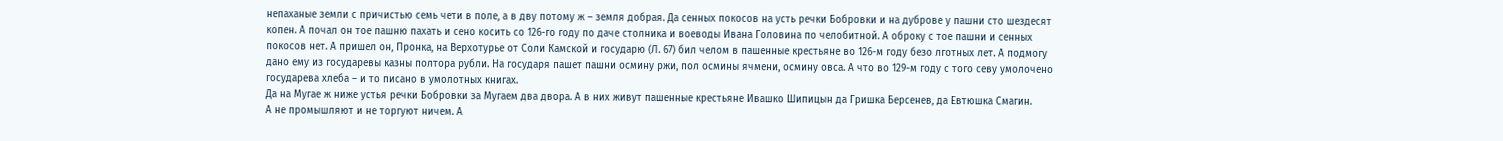непаханые земли с причистью семь чети в поле, а в дву потому ж – земля добрая. Да сенных покосов на усть речки Бобровки и на дуброве у пашни сто шездесят копен. А почал он тое пашню пахать и сено косить со 126-го году по даче столника и воеводы Ивана Головина по челобитной. А оброку с тое пашни и сенных покосов нет. А пришел он, Пронка, на Верхотурье от Соли Камской и государю (Л. 67) бил челом в пашенные крестьяне во 126-м году безо лготных лет. А подмогу дано ему из государевы казны полтора рубли. На государя пашет пашни осмину ржи, пол осмины ячмени, осмину овса. А что во 129-м году с того севу умолочено государева хлеба – и то писано в умолотных книгах.
Да на Мугае ж ниже устья речки Бобровки за Мугаем два двора. А в них живут пашенные крестьяне Ивашко Шипицын да Гришка Берсенев, да Евтюшка Смагин.
А не промышляют и не торгуют ничем. А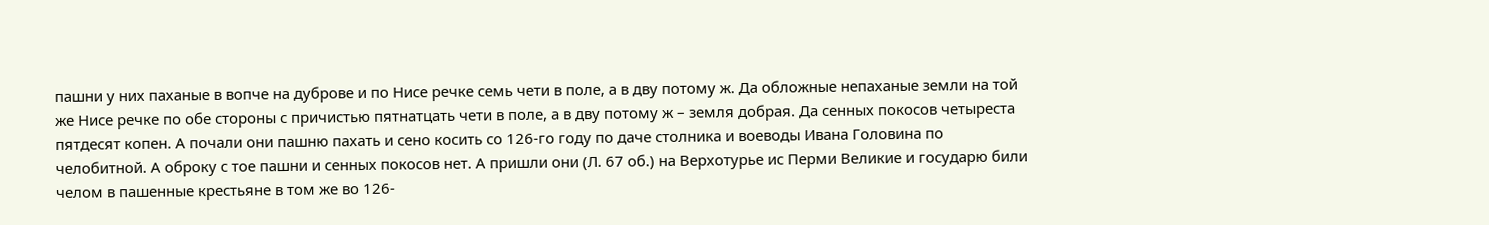пашни у них паханые в вопче на дуброве и по Нисе речке семь чети в поле, а в дву потому ж. Да обложные непаханые земли на той же Нисе речке по обе стороны с причистью пятнатцать чети в поле, а в дву потому ж – земля добрая. Да сенных покосов четыреста пятдесят копен. А почали они пашню пахать и сено косить со 126-го году по даче столника и воеводы Ивана Головина по челобитной. А оброку с тое пашни и сенных покосов нет. А пришли они (Л. 67 об.) на Верхотурье ис Перми Великие и государю били челом в пашенные крестьяне в том же во 126-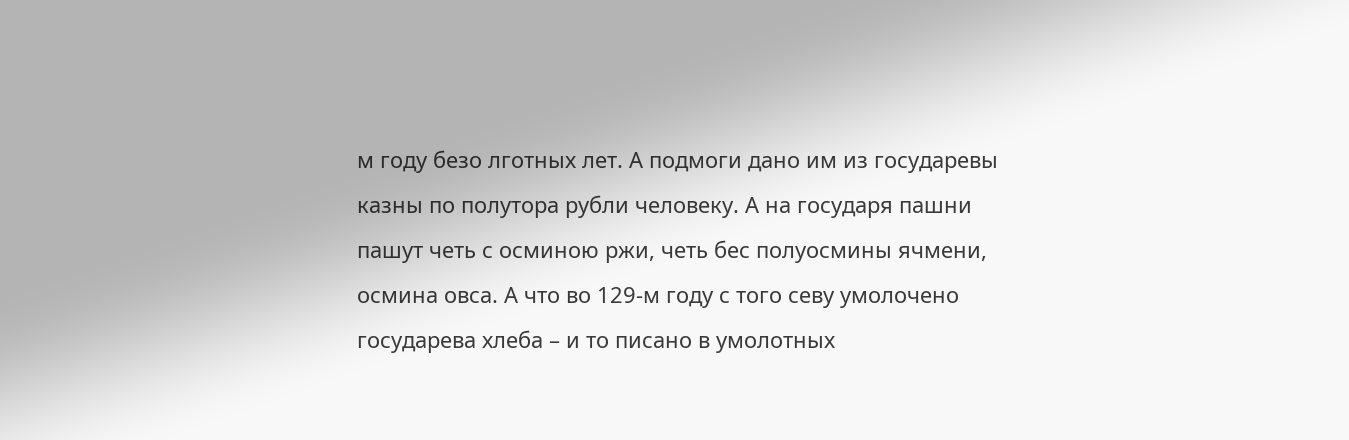м году безо лготных лет. А подмоги дано им из государевы казны по полутора рубли человеку. А на государя пашни пашут четь с осминою ржи, четь бес полуосмины ячмени, осмина овса. А что во 129-м году с того севу умолочено государева хлеба – и то писано в умолотных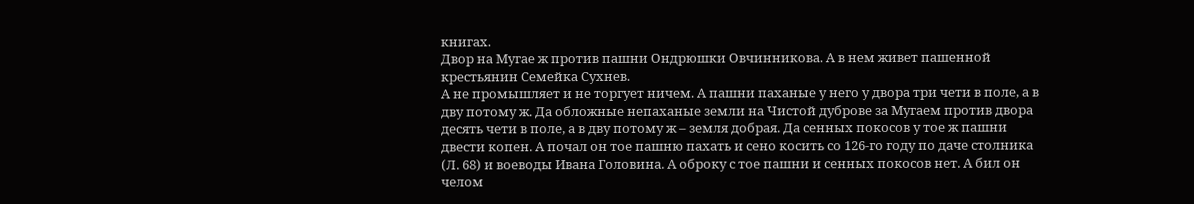книгах.
Двор на Мугае ж против пашни Ондрюшки Овчинникова. А в нем живет пашенной крестьянин Семейка Сухнев.
А не промышляет и не торгует ничем. А пашни паханые у него у двора три чети в поле, а в дву потому ж. Да обложные непаханые земли на Чистой дуброве за Мугаем против двора десять чети в поле, а в дву потому ж – земля добрая. Да сенных покосов у тое ж пашни двести копен. А почал он тое пашню пахать и сено косить со 126-го году по даче столника (Л. 68) и воеводы Ивана Головина. А оброку с тое пашни и сенных покосов нет. А бил он челом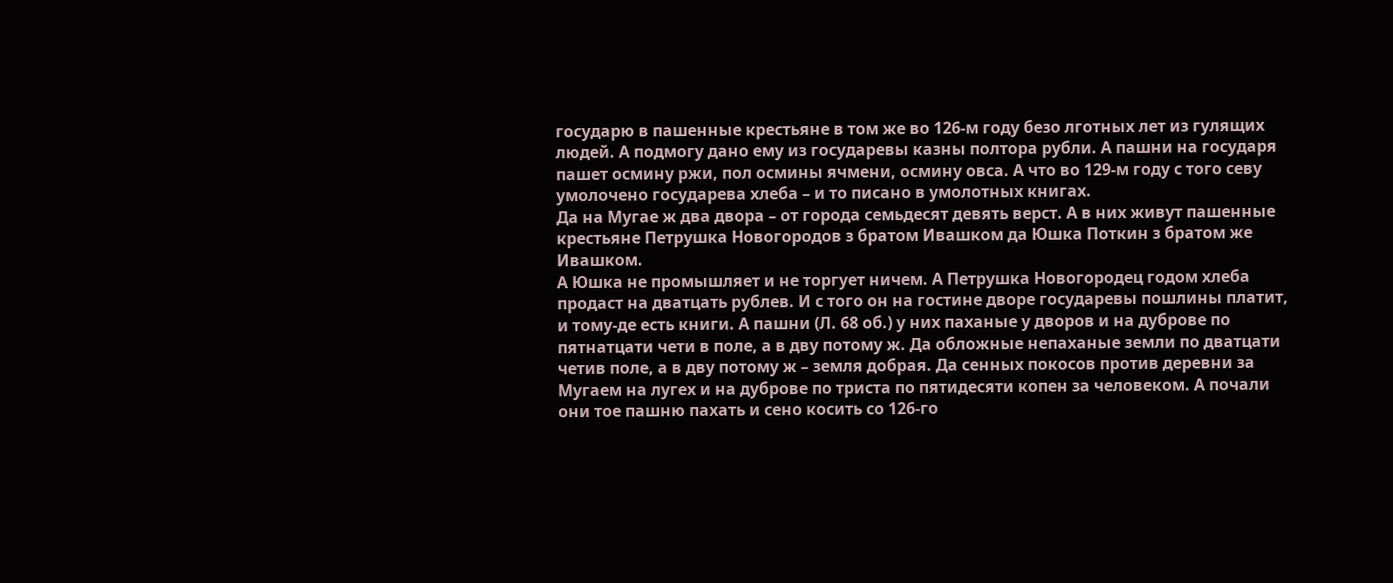государю в пашенные крестьяне в том же во 126-м году безо лготных лет из гулящих людей. А подмогу дано ему из государевы казны полтора рубли. А пашни на государя пашет осмину ржи, пол осмины ячмени, осмину овса. А что во 129-м году с того севу умолочено государева хлеба – и то писано в умолотных книгах.
Да на Мугае ж два двора – от города семьдесят девять верст. А в них живут пашенные крестьяне Петрушка Новогородов з братом Ивашком да Юшка Поткин з братом же Ивашком.
А Юшка не промышляет и не торгует ничем. А Петрушка Новогородец годом хлеба продаст на дватцать рублев. И с того он на гостине дворе государевы пошлины платит, и тому-де есть книги. А пашни (Л. 68 об.) у них паханые у дворов и на дуброве по пятнатцати чети в поле, а в дву потому ж. Да обложные непаханые земли по дватцати четив поле, а в дву потому ж – земля добрая. Да сенных покосов против деревни за Мугаем на лугех и на дуброве по триста по пятидесяти копен за человеком. А почали они тое пашню пахать и сено косить со 126-го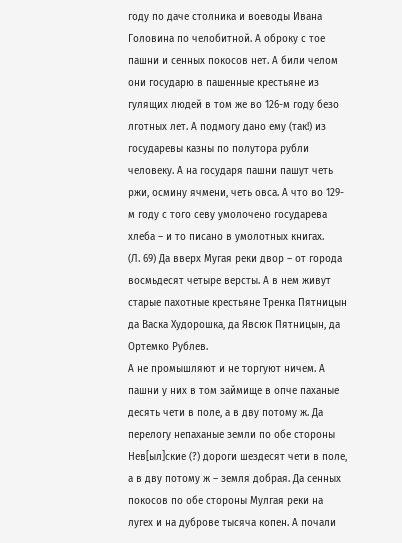году по даче столника и воеводы Ивана Головина по челобитной. А оброку с тое пашни и сенных покосов нет. А били челом они государю в пашенные крестьяне из гулящих людей в том же во 126-м году безо лготных лет. А подмогу дано ему (так!) из государевы казны по полутора рубли человеку. А на государя пашни пашут четь ржи, осмину ячмени, четь овса. А что во 129-м году с того севу умолочено государева хлеба – и то писано в умолотных книгах.
(Л. 69) Да вверх Мугая реки двор – от города восмьдесят четыре версты. А в нем живут старые пахотные крестьяне Тренка Пятницын да Васка Худорошка, да Явсюк Пятницын, да Ортемко Рублев.
А не промышляют и не торгуют ничем. А пашни у них в том займище в опче паханые десять чети в поле, а в дву потому ж. Да перелогу непаханые земли по обе стороны Нев[ыл]ские (?) дороги шездесят чети в поле, а в дву потому ж – земля добрая. Да сенных покосов по обе стороны Мулгая реки на лугех и на дуброве тысяча копен. А почали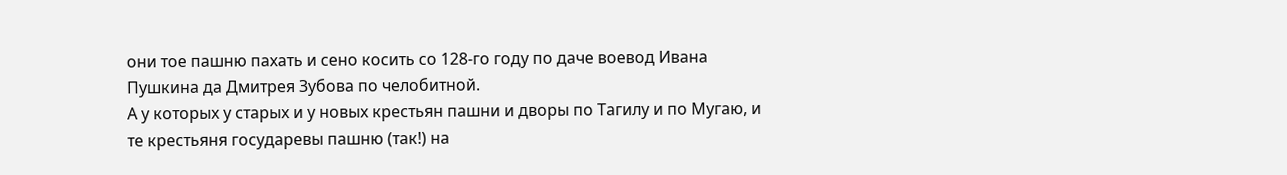они тое пашню пахать и сено косить со 128-го году по даче воевод Ивана Пушкина да Дмитрея Зубова по челобитной.
А у которых у старых и у новых крестьян пашни и дворы по Тагилу и по Мугаю, и те крестьяня государевы пашню (так!) на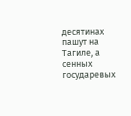десятинах пашут на Тагиле, а сенных государевых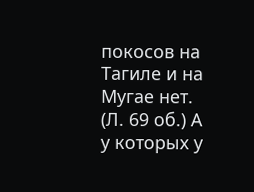покосов на Тагиле и на Мугае нет. (Л. 69 об.) А у которых у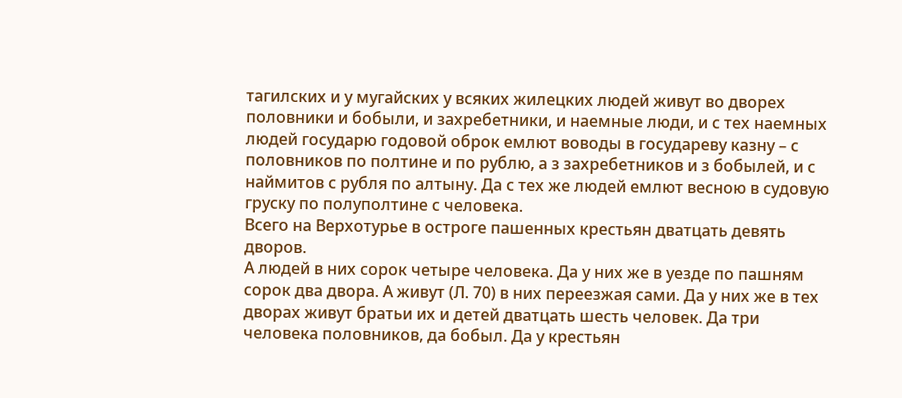тагилских и у мугайских у всяких жилецких людей живут во дворех половники и бобыли, и захребетники, и наемные люди, и с тех наемных людей государю годовой оброк емлют воводы в государеву казну – с половников по полтине и по рублю, а з захребетников и з бобылей, и с наймитов с рубля по алтыну. Да с тех же людей емлют весною в судовую груску по полуполтине с человека.
Всего на Верхотурье в остроге пашенных крестьян дватцать девять дворов.
А людей в них сорок четыре человека. Да у них же в уезде по пашням сорок два двора. А живут (Л. 70) в них переезжая сами. Да у них же в тех дворах живут братьи их и детей дватцать шесть человек. Да три человека половников, да бобыл. Да у крестьян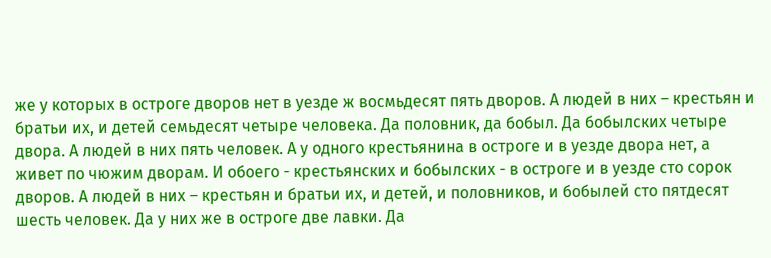же у которых в остроге дворов нет в уезде ж восмьдесят пять дворов. А людей в них – крестьян и братьи их, и детей семьдесят четыре человека. Да половник, да бобыл. Да бобылских четыре двора. А людей в них пять человек. А у одного крестьянина в остроге и в уезде двора нет, а живет по чюжим дворам. И обоего - крестьянских и бобылских - в остроге и в уезде сто сорок дворов. А людей в них – крестьян и братьи их, и детей, и половников, и бобылей сто пятдесят шесть человек. Да у них же в остроге две лавки. Да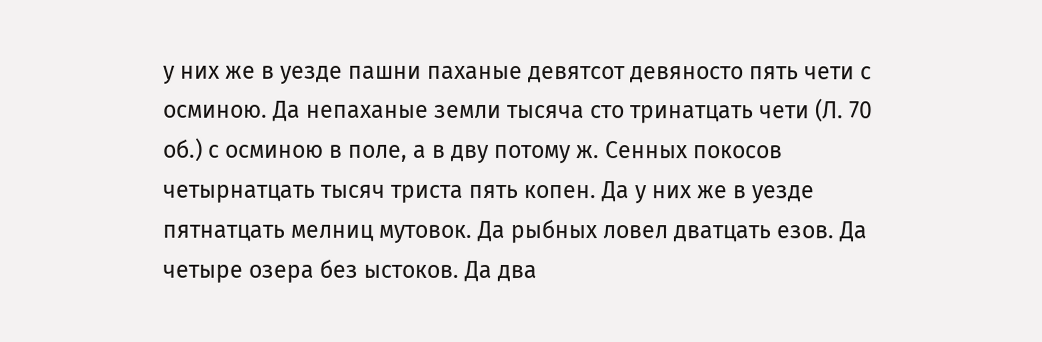у них же в уезде пашни паханые девятсот девяносто пять чети с осминою. Да непаханые земли тысяча сто тринатцать чети (Л. 70 об.) с осминою в поле, а в дву потому ж. Сенных покосов четырнатцать тысяч триста пять копен. Да у них же в уезде пятнатцать мелниц мутовок. Да рыбных ловел дватцать езов. Да четыре озера без ыстоков. Да два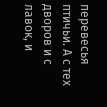перевесья птичьи. А с тех дворов и с лавок, и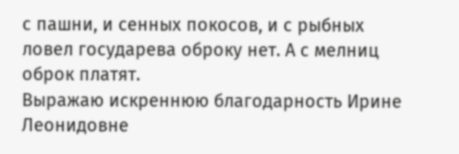с пашни, и сенных покосов, и с рыбных ловел государева оброку нет. А с мелниц оброк платят.
Выражаю искреннюю благодарность Ирине Леонидовне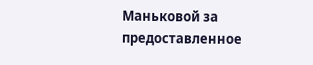Маньковой за предоставленное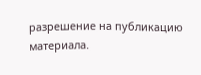разрешение на публикацию материала.